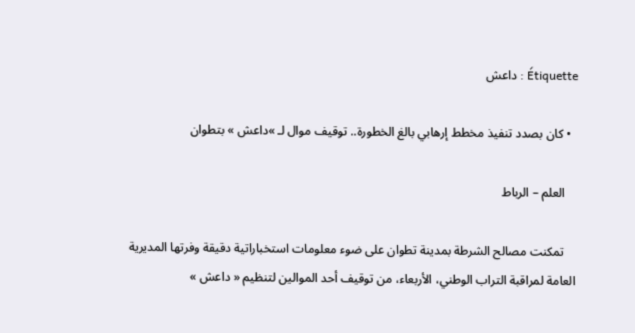Étiquette : داعش

  • كان بصدد تنفيذ مخطط إرهابي بالغ الخطورة.. توقيف موال لـ »داعش » بتطوان

    العلم – الرباط

    تمكنت مصالح الشرطة بمدينة تطوان على ضوء معلومات استخباراتية دقيقة وفرتها المديرية العامة لمراقبة التراب الوطني، الأربعاء، من توقيف أحد الموالين لتنظيم « داعش »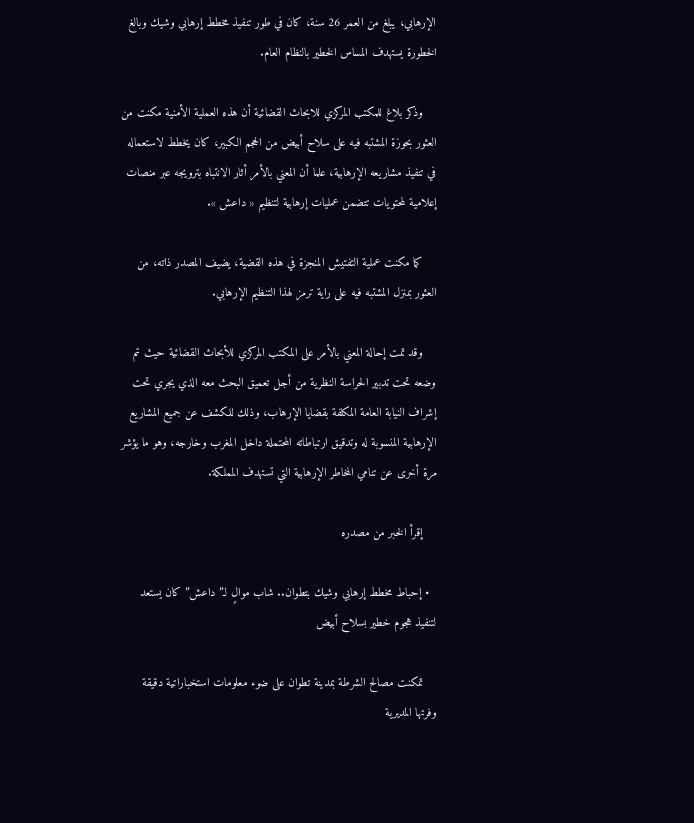الإرهابي، يبلغ من العمر 26 سنة، كان في طور تنفيذ مخطط إرهابي وشيك وبالغ الخطورة يستهدف المساس الخطير بالنظام العام.

    وذكر بلاغ للمكتب المركزي للابحاث القضائية أن هذه العملية الأمنية مكنت من العثور بحوزة المشتبه فيه على سلاح أبيض من الحجم الكبير، كان يخطط لاستعماله في تنفيذ مشاريعه الإرهابية، علما أن المعني بالأمر أثار الانتباه بترويجه عبر منصات إعلامية لمحتويات تتضمن عمليات إرهابية لتنظيم « داعش ».

    كما مكنت عملية التفتيش المنجزة في هذه القضية، يضيف المصدر ذاته، من العثور بمنزل المشتبه فيه على راية ترمز لهذا التنظيم الإرهابي.

    وقد تمت إحالة المعني بالأمر على المكتب المركزي للأبحاث القضائية حيث تم وضعه تحت تدبير الحراسة النظرية من أجل تعميق البحث معه الذي يجري تحت إشراف النيابة العامة المكلفة بقضايا الإرهاب، وذلك للكشف عن جميع المشاريع الإرهابية المنسوبة له وتدقيق ارتباطاته المحتملة داخل المغرب وخارجه، وهو ما يؤشر مرة أخرى عن تنامي المخاطر الإرهابية التي تستهدف المملكة.

    إقرأ الخبر من مصدره

  • إحباط مخطط إرهابي وشيك بتطوان.. شاب موالٍ لـ”داعش” كان يستعد لتنفيذ هجوم خطير بسلاح أبيض

    تمكنت مصالح الشرطة بمدينة تطوان على ضوء معلومات استخباراتية دقيقة وفرتها المديرية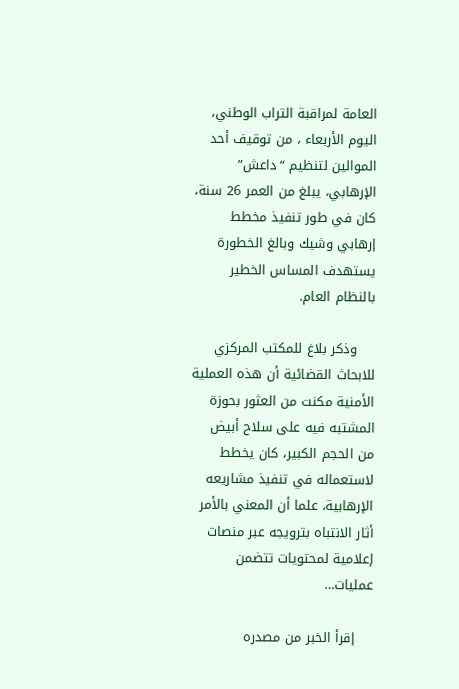العامة لمراقبة التراب الوطني، اليوم الأربعاء ، من توقيف أحد الموالين لتنظيم “داعش” الإرهابي، يبلغ من العمر 26 سنة، كان في طور تنفيذ مخطط إرهابي وشيك وبالغ الخطورة يستهدف المساس الخطير بالنظام العام.

    وذكر بلاغ للمكتب المركزي للابحاث القضائية أن هذه العملية الأمنية مكنت من العثور بحوزة المشتبه فيه على سلاح أبيض من الحجم الكبير، كان يخطط لاستعماله في تنفيذ مشاريعه الإرهابية، علما أن المعني بالأمر أثار الانتباه بترويجه عبر منصات إعلامية لمحتويات تتضمن عمليات…

    إقرأ الخبر من مصدره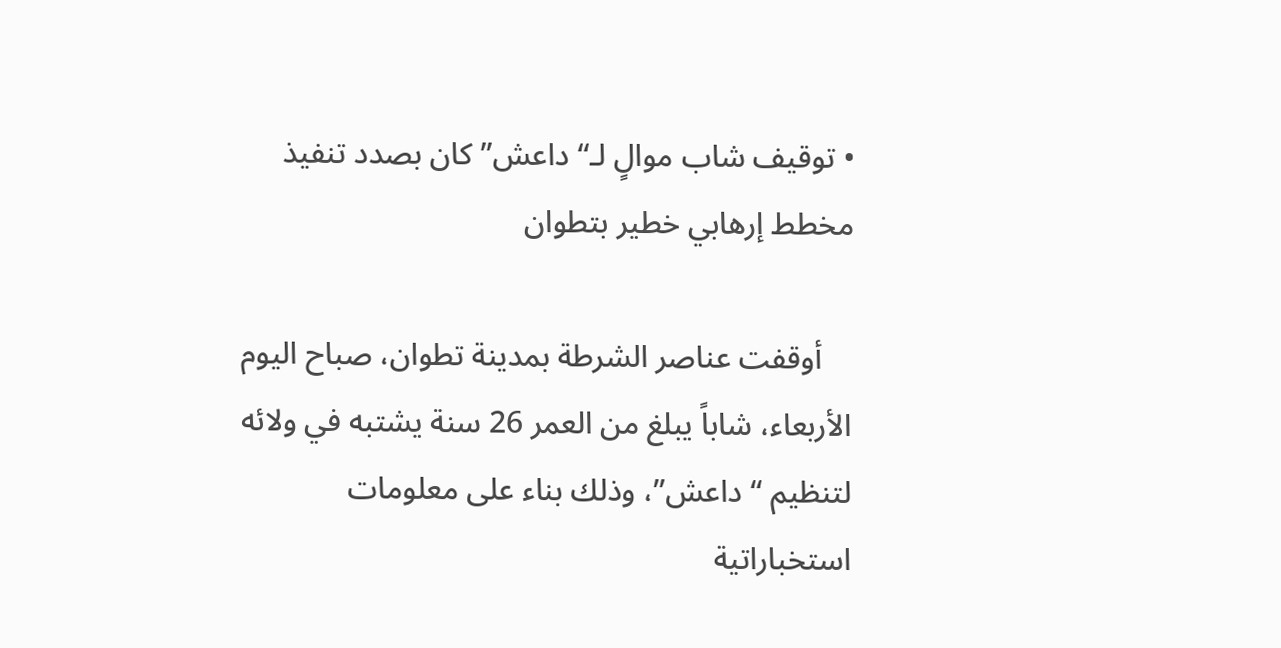• توقيف شاب موالٍ لـ“داعش” كان بصدد تنفيذ مخطط إرهابي خطير بتطوان

    أوقفت عناصر الشرطة بمدينة تطوان، صباح اليوم الأربعاء، شاباً يبلغ من العمر 26 سنة يشتبه في ولائه لتنظيم “داعش”، وذلك بناء على معلومات استخباراتية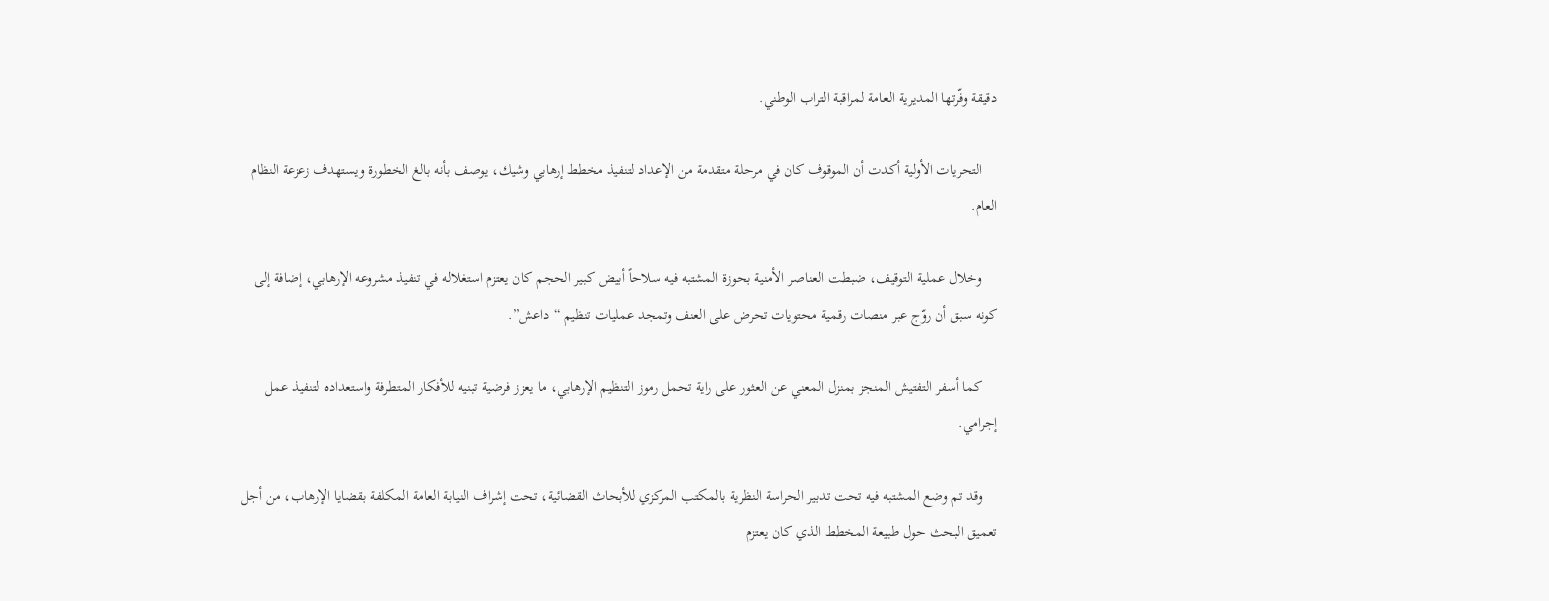دقيقة وفّرتها المديرية العامة لمراقبة التراب الوطني.

    التحريات الأولية أكدت أن الموقوف كان في مرحلة متقدمة من الإعداد لتنفيذ مخطط إرهابي وشيك، يوصف بأنه بالغ الخطورة ويستهدف زعزعة النظام العام.

    وخلال عملية التوقيف، ضبطت العناصر الأمنية بحوزة المشتبه فيه سلاحاً أبيض كبير الحجم كان يعتزم استغلاله في تنفيذ مشروعه الإرهابي، إضافة إلى كونه سبق أن روّج عبر منصات رقمية محتويات تحرض على العنف وتمجد عمليات تنظيم “داعش”.

    كما أسفر التفتيش المنجز بمنزل المعني عن العثور على راية تحمل رموز التنظيم الإرهابي، ما يعزز فرضية تبنيه للأفكار المتطرفة واستعداده لتنفيذ عمل إجرامي.

    وقد تم وضع المشتبه فيه تحت تدبير الحراسة النظرية بالمكتب المركزي للأبحاث القضائية، تحت إشراف النيابة العامة المكلفة بقضايا الإرهاب، من أجل تعميق البحث حول طبيعة المخطط الذي كان يعتزم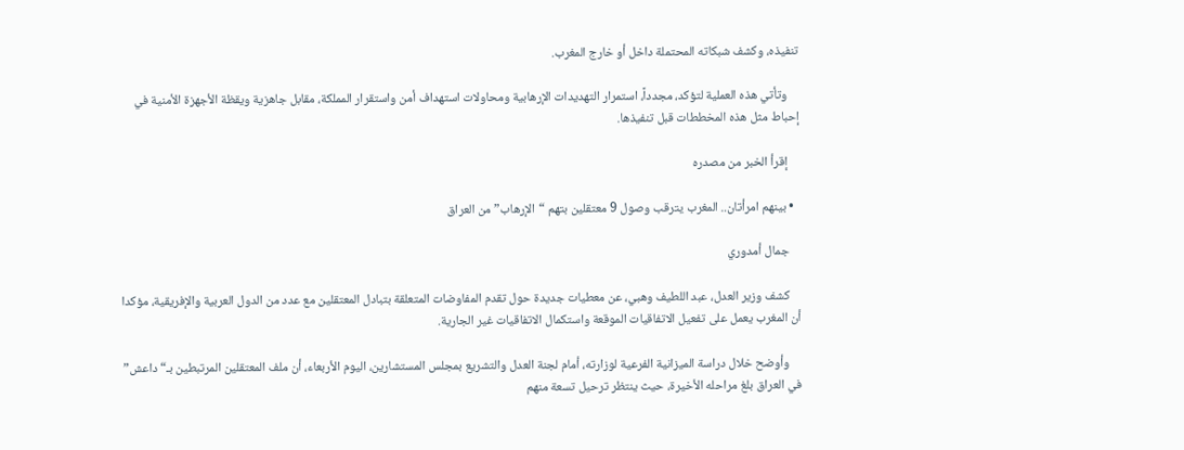تنفيذه، وكشف شبكاته المحتملة داخل أو خارج المغرب.

    وتأتي هذه العملية لتؤكد، مجدداً، استمرار التهديدات الإرهابية ومحاولات استهداف أمن واستقرار المملكة، مقابل جاهزية ويقظة الأجهزة الأمنية في إحباط مثل هذه المخططات قبل تنفيذها.

    إقرأ الخبر من مصدره

  • بينهم امرأتان.. المغرب يترقب وصول 9 معتقلين بتهم “الإرهاب” من العراق

    جمال أمدوري

    كشف وزير العدل، عبد اللطيف وهبي، عن معطيات جديدة حول تقدم المفاوضات المتعلقة بتبادل المعتقلين مع عدد من الدول العربية والإفريقية، مؤكدا أن المغرب يعمل على تفعيل الاتفاقيات الموقعة واستكمال الاتفاقيات غير الجارية.

    وأوضح خلال دراسة الميزانية الفرعية لوزارته، أمام لجنة العدل والتشريع بمجلس المستشارين، اليوم الأربعاء، أن ملف المعتقلين المرتبطين بـ“داعش” في العراق بلغ مراحله الأخيرة، حيث ينتظر ترحيل تسعة منهم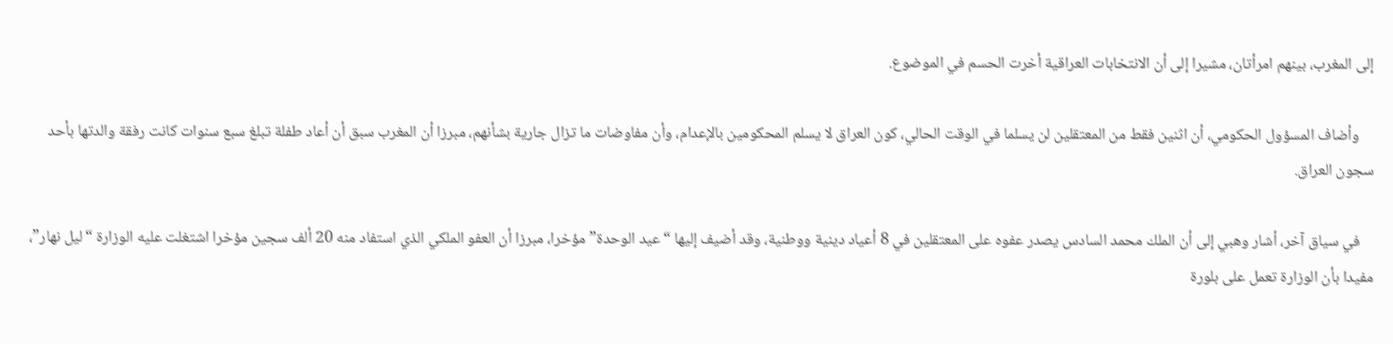إلى المغرب، بينهم امرأتان، مشيرا إلى أن الانتخابات العراقية أخرت الحسم في الموضوع.

    وأضاف المسؤول الحكومي، أن اثنين فقط من المعتقلين لن يسلما في الوقت الحالي، كون العراق لا يسلم المحكومين بالإعدام، وأن مفاوضات ما تزال جارية بشأنهم، مبرزا أن المغرب سبق أن أعاد طفلة تبلغ سبع سنوات كانت رفقة والدتها بأحد سجون العراق.

    في سياق آخر، أشار وهبي إلى أن الملك محمد السادس يصدر عفوه على المعتقلين في 8 أعياد دينية ووطنية، وقد أضيف إليها “عيد الوحدة” مؤخرا، مبرزا أن العفو الملكي الذي استفاد منه 20 ألف سجين مؤخرا اشتغلت عليه الوزارة “ليل نهار”، مفيدا بأن الوزارة تعمل على بلورة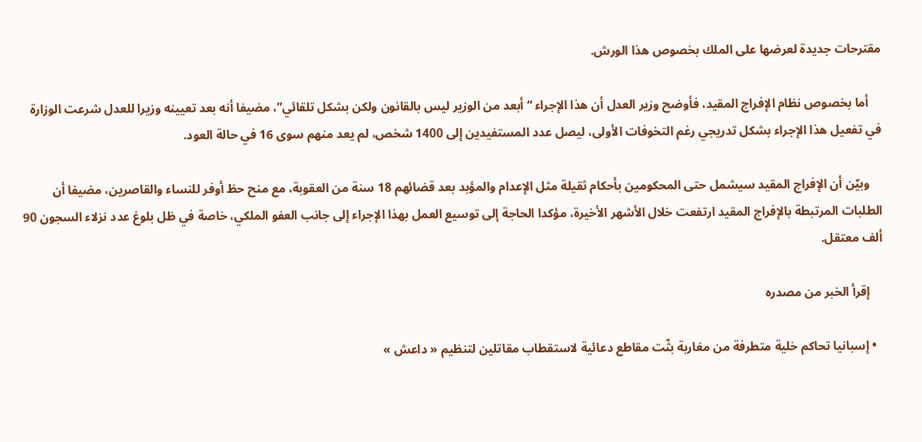مقترحات جديدة لعرضها على الملك بخصوص هذا الورش.

    أما بخصوص نظام الإفراج المقيد، فأوضح وزير العدل أن هذا الإجراء “أبعد من الوزير ليس بالقانون ولكن بشكل تلقائي”، مضيفا أنه بعد تعيينه وزيرا للعدل شرعت الوزارة في تفعيل هذا الإجراء بشكل تدريجي رغم التخوفات الأولى، ليصل عدد المستفيدين إلى 1400 شخص، لم يعد منهم سوى 16 في حالة العود.

    وبيّن أن الإفراج المقيد سيشمل حتى المحكومين بأحكام ثقيلة مثل الإعدام والمؤبد بعد قضائهم 18 سنة من العقوبة، مع منح حظ أوفر للنساء والقاصرين، مضيفا أن الطلبات المرتبطة بالإفراج المقيد ارتفعت خلال الأشهر الأخيرة، مؤكدا الحاجة إلى توسيع العمل بهذا الإجراء إلى جانب العفو الملكي، خاصة في ظل بلوغ عدد نزلاء السجون 90 ألف معتقل.

    إقرأ الخبر من مصدره

  • إسبانيا تحاكم خلية متطرفة من مغاربة بثّت مقاطع دعائية لاستقطاب مقاتلين لتنظيم « داعش »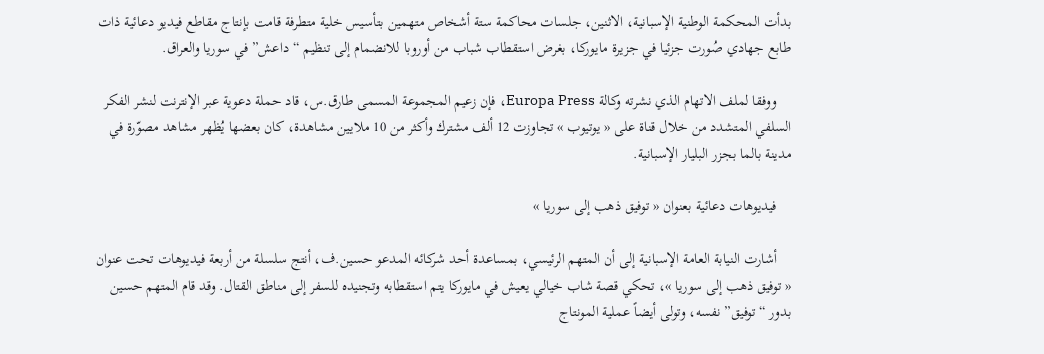بدأت المحكمة الوطنية الإسبانية، الاثنين، جلسات محاكمة ستة أشخاص متهمين بتأسيس خلية متطرفة قامت بإنتاج مقاطع فيديو دعائية ذات طابع جهادي صُورت جزئيا في جزيرة مايوركا، بغرض استقطاب شباب من أوروبا للانضمام إلى تنظيم “داعش” في سوريا والعراق.

    ووفقا لملف الاتهام الذي نشرته وكالة Europa Press، فإن زعيم المجموعة المسمى طارق.س، قاد حملة دعوية عبر الإنترنت لنشر الفكر السلفي المتشدد من خلال قناة على « يوتيوب » تجاوزت 12 ألف مشترك وأكثر من 10 ملايين مشاهدة، كان بعضها يُظهر مشاهد مصوّرة في مدينة بالما بجزر البليار الإسبانية.

    فيديوهات دعائية بعنوان « توفيق ذهب إلى سوريا »

    أشارت النيابة العامة الإسبانية إلى أن المتهم الرئيسي، بمساعدة أحد شركائه المدعو حسين.ف، أنتج سلسلة من أربعة فيديوهات تحت عنوان « توفيق ذهب إلى سوريا »، تحكي قصة شاب خيالي يعيش في مايوركا يتم استقطابه وتجنيده للسفر إلى مناطق القتال. وقد قام المتهم حسين بدور “توفيق” نفسه، وتولى أيضاً عملية المونتاج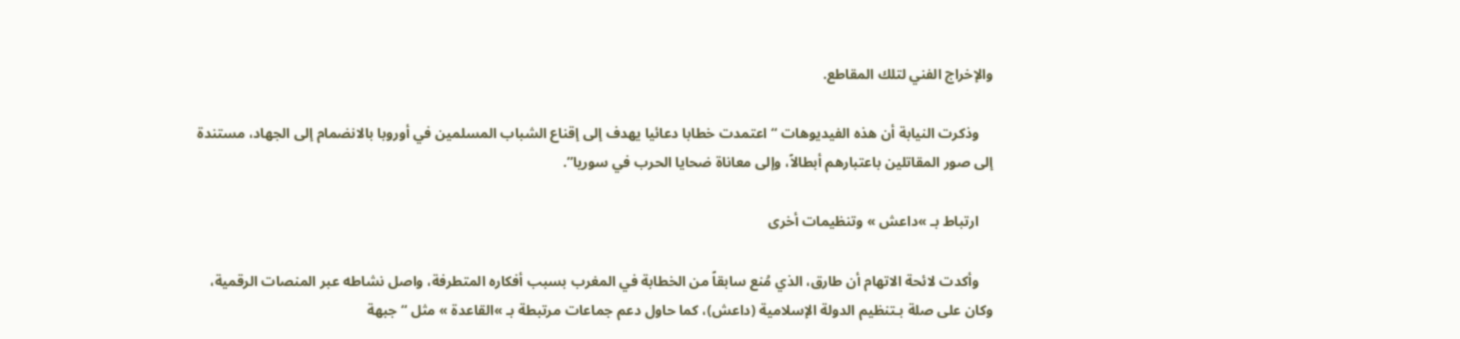والإخراج الفني لتلك المقاطع.

    وذكرت النيابة أن هذه الفيديوهات “اعتمدت خطابا دعائيا يهدف إلى إقناع الشباب المسلمين في أوروبا بالانضمام إلى الجهاد، مستندة إلى صور المقاتلين باعتبارهم أبطالاً، وإلى معاناة ضحايا الحرب في سوريا”.

    ارتباط بـ »داعش » وتنظيمات أخرى

    وأكدت لائحة الاتهام أن طارق، الذي مُنع سابقاً من الخطابة في المغرب بسبب أفكاره المتطرفة، واصل نشاطه عبر المنصات الرقمية، وكان على صلة بـتنظيم الدولة الإسلامية (داعش)، كما حاول دعم جماعات مرتبطة بـ »القاعدة » مثل “جبهة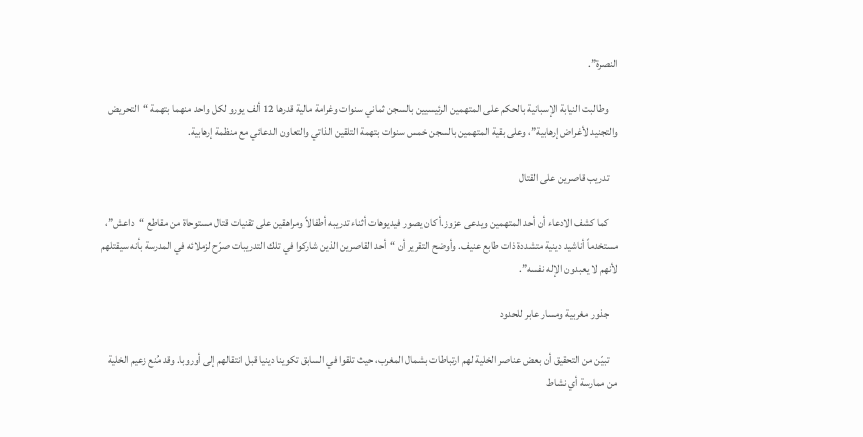النصرة”.

    وطالبت النيابة الإسبانية بالحكم على المتهمين الرئيسيين بالسجن ثماني سنوات وغرامة مالية قدرها 12 ألف يورو لكل واحد منهما بتهمة “التحريض والتجنيد لأغراض إرهابية”، وعلى بقية المتهمين بالسجن خمس سنوات بتهمة التلقين الذاتي والتعاون الدعائي مع منظمة إرهابية.

    تدريب قاصرين على القتال

    كما كشف الادعاء أن أحد المتهمين ويدعى عزوز.أ كان يصور فيديوهات أثناء تدريبه أطفالاً ومراهقين على تقنيات قتال مستوحاة من مقاطع “داعش”، مستخدماً أناشيد دينية متشددة ذات طابع عنيف. وأوضح التقرير أن “أحد القاصرين الذين شاركوا في تلك التدريبات صرّح لزملائه في المدرسة بأنه سيقتلهم لأنهم لا يعبدون الإله نفسه”.

    جذور مغربية ومسار عابر للحدود

    تبيّن من التحقيق أن بعض عناصر الخلية لهم ارتباطات بشمال المغرب، حيث تلقوا في السابق تكوينا دينيا قبل انتقالهم إلى أوروبا. وقد مُنع زعيم الخلية من ممارسة أي نشاط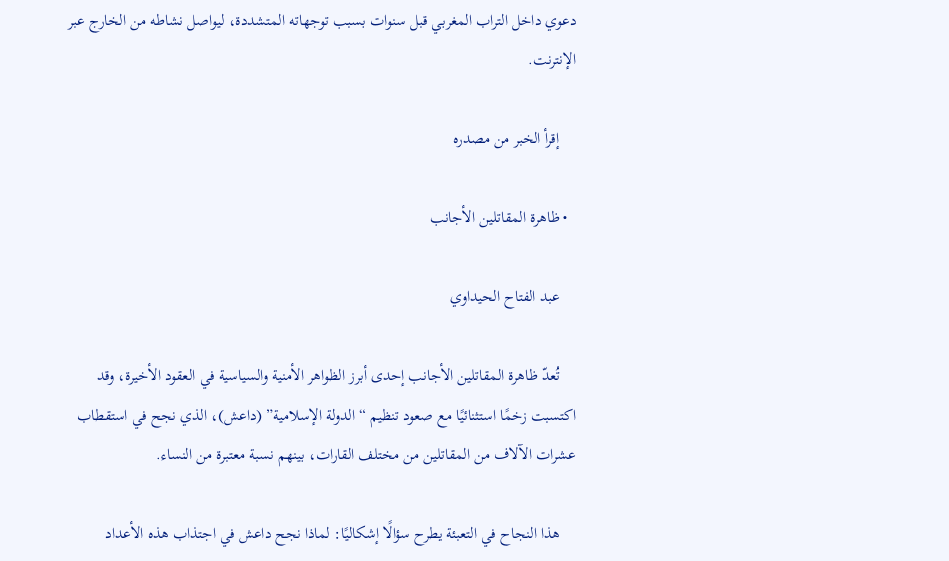دعوي داخل التراب المغربي قبل سنوات بسبب توجهاته المتشددة، ليواصل نشاطه من الخارج عبر الإنترنت.

    إقرأ الخبر من مصدره

  • ظاهرة المقاتلين الأجانب

    عبد الفتاح الحيداوي

    تُعدّ ظاهرة المقاتلين الأجانب إحدى أبرز الظواهر الأمنية والسياسية في العقود الأخيرة، وقد اكتسبت زخمًا استثنائيًا مع صعود تنظيم “الدولة الإسلامية” (داعش)، الذي نجح في استقطاب عشرات الآلاف من المقاتلين من مختلف القارات، بينهم نسبة معتبرة من النساء.

    هذا النجاح في التعبئة يطرح سؤالًا إشكاليًا: لماذا نجح داعش في اجتذاب هذه الأعداد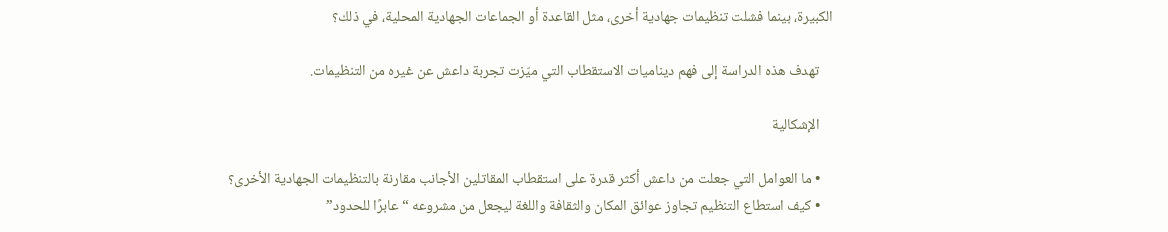الكبيرة، بينما فشلت تنظيمات جهادية أخرى، مثل القاعدة أو الجماعات الجهادية المحلية، في ذلك؟

    تهدف هذه الدراسة إلى فهم ديناميات الاستقطاب التي ميّزت تجربة داعش عن غيره من التنظيمات.

    الإشكالية

    • ما العوامل التي جعلت من داعش أكثر قدرة على استقطاب المقاتلين الأجانب مقارنة بالتنظيمات الجهادية الأخرى؟
    • كيف استطاع التنظيم تجاوز عوائق المكان والثقافة واللغة ليجعل من مشروعه “عابرًا للحدود”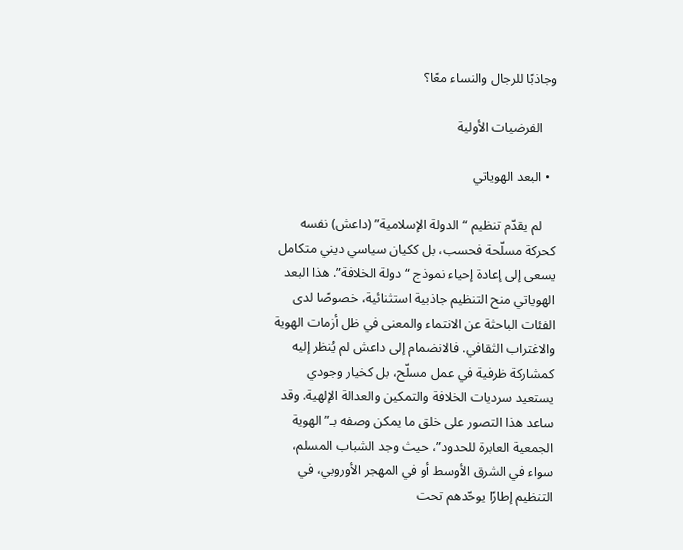وجاذبًا للرجال والنساء معًا؟

    الفرضيات الأولية

  • البعد الهوياتي

    لم يقدّم تنظيم “الدولة الإسلامية” (داعش) نفسه كحركة مسلّحة فحسب، بل ككيان سياسي ديني متكامل يسعى إلى إعادة إحياء نموذج “دولة الخلافة”. هذا البعد الهوياتي منح التنظيم جاذبية استثنائية، خصوصًا لدى الفئات الباحثة عن الانتماء والمعنى في ظل أزمات الهوية والاغتراب الثقافي. فالانضمام إلى داعش لم يُنظر إليه كمشاركة ظرفية في عمل مسلّح، بل كخيار وجودي يستعيد سرديات الخلافة والتمكين والعدالة الإلهية. وقد ساعد هذا التصور على خلق ما يمكن وصفه بـ”الهوية الجمعية العابرة للحدود”، حيث وجد الشباب المسلم، سواء في الشرق الأوسط أو في المهجر الأوروبي، في التنظيم إطارًا يوحّدهم تحت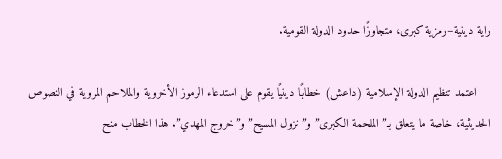راية دينية–رمزية كبرى، متجاوزًا حدود الدولة القومية.

    اعتمد تنظيم الدولة الإسلامية (داعش) خطابًا دينيًا يقوم على استدعاء الرموز الأخروية والملاحم المروية في النصوص الحديثية، خاصة ما يتعلق بـ”الملحمة الكبرى” و”نزول المسيح” و”خروج المهدي”. هذا الخطاب منح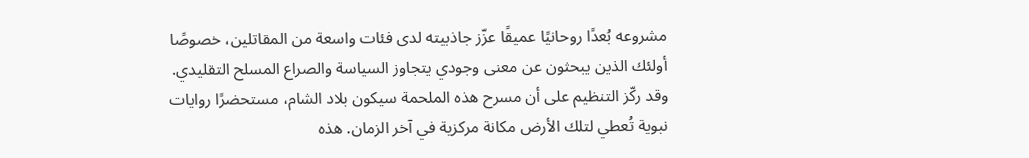مشروعه بُعدًا روحانيًا عميقًا عزّز جاذبيته لدى فئات واسعة من المقاتلين، خصوصًا أولئك الذين يبحثون عن معنى وجودي يتجاوز السياسة والصراع المسلح التقليدي. وقد ركّز التنظيم على أن مسرح هذه الملحمة سيكون بلاد الشام، مستحضرًا روايات نبوية تُعطي لتلك الأرض مكانة مركزية في آخر الزمان. هذه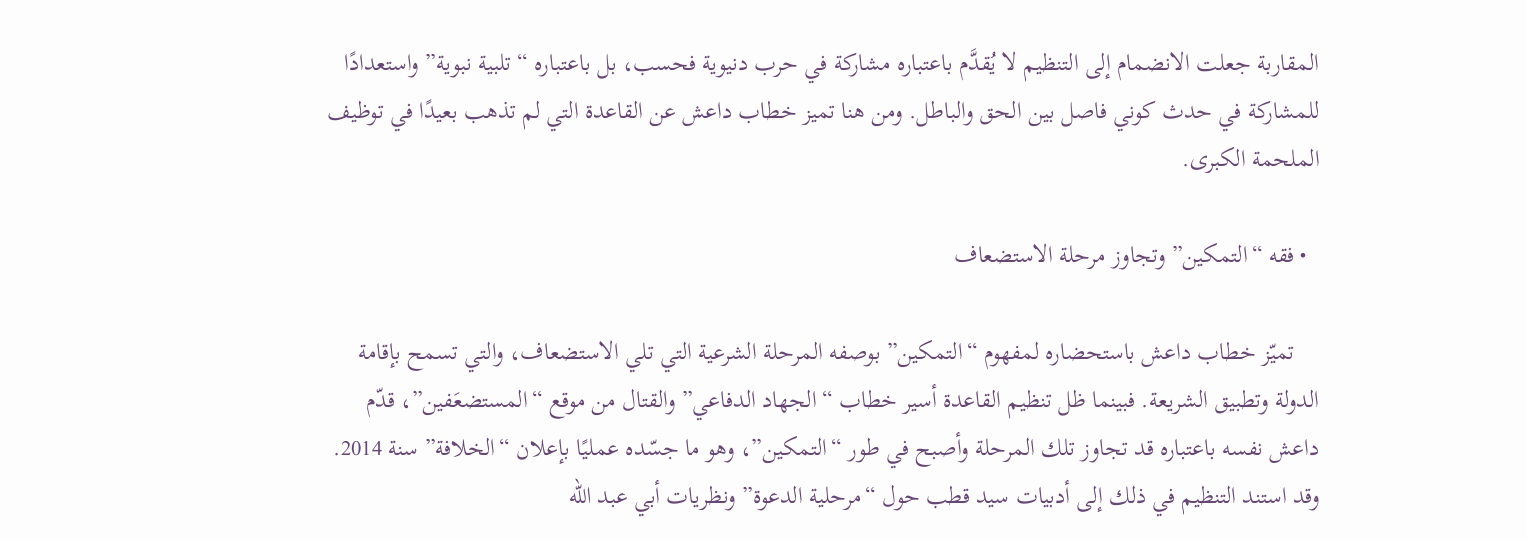المقاربة جعلت الانضمام إلى التنظيم لا يُقدَّم باعتباره مشاركة في حرب دنيوية فحسب، بل باعتباره “تلبية نبوية” واستعدادًا للمشاركة في حدث كوني فاصل بين الحق والباطل. ومن هنا تميز خطاب داعش عن القاعدة التي لم تذهب بعيدًا في توظيف الملحمة الكبرى.

  • فقه “التمكين” وتجاوز مرحلة الاستضعاف

    تميّز خطاب داعش باستحضاره لمفهوم “التمكين” بوصفه المرحلة الشرعية التي تلي الاستضعاف، والتي تسمح بإقامة الدولة وتطبيق الشريعة. فبينما ظل تنظيم القاعدة أسير خطاب “الجهاد الدفاعي” والقتال من موقع “المستضعَفين”، قدّم داعش نفسه باعتباره قد تجاوز تلك المرحلة وأصبح في طور “التمكين”، وهو ما جسّده عمليًا بإعلان “الخلافة” سنة 2014. وقد استند التنظيم في ذلك إلى أدبيات سيد قطب حول “مرحلية الدعوة” ونظريات أبي عبد الله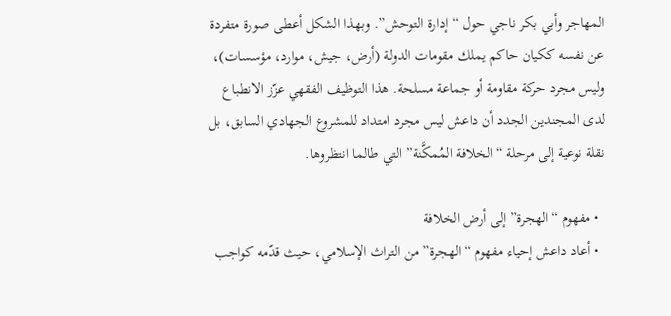المهاجر وأبي بكر ناجي حول “إدارة التوحش”. وبهذا الشكل أعطى صورة متفردة عن نفسه ككيان حاكم يملك مقومات الدولة (أرض، جيش، موارد، مؤسسات)، وليس مجرد حركة مقاومة أو جماعة مسلحة. هذا التوظيف الفقهي عزّز الانطباع لدى المجندين الجدد أن داعش ليس مجرد امتداد للمشروع الجهادي السابق، بل نقلة نوعية إلى مرحلة “الخلافة المُمكَّنة” التي طالما انتظروها.

  • مفهوم “الهجرة” إلى أرض الخلافة
  • أعاد داعش إحياء مفهوم “الهجرة” من التراث الإسلامي، حيث قدّمه كواجب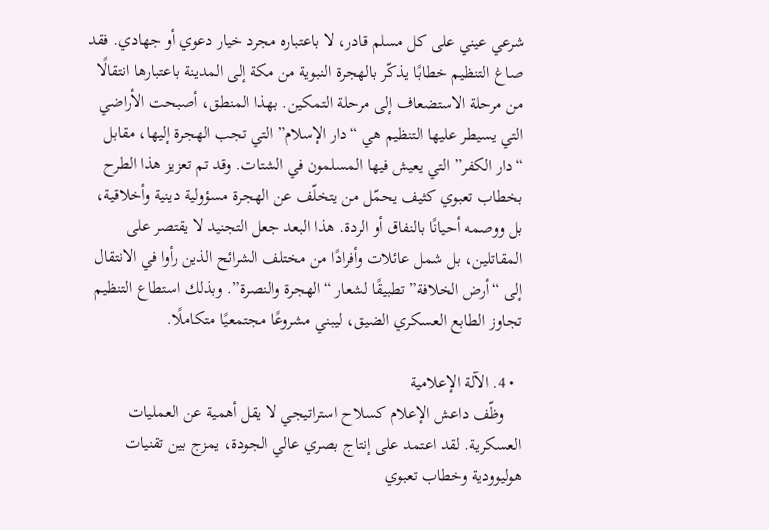شرعي عيني على كل مسلم قادر، لا باعتباره مجرد خيار دعوي أو جهادي. فقد صاغ التنظيم خطابًا يذكّر بالهجرة النبوية من مكة إلى المدينة باعتبارها انتقالًا من مرحلة الاستضعاف إلى مرحلة التمكين. بهذا المنطق، أصبحت الأراضي التي يسيطر عليها التنظيم هي “دار الإسلام” التي تجب الهجرة إليها، مقابل “دار الكفر” التي يعيش فيها المسلمون في الشتات. وقد تم تعزيز هذا الطرح بخطاب تعبوي كثيف يحمّل من يتخلّف عن الهجرة مسؤولية دينية وأخلاقية، بل ووصمه أحيانًا بالنفاق أو الردة. هذا البعد جعل التجنيد لا يقتصر على المقاتلين، بل شمل عائلات وأفرادًا من مختلف الشرائح الذين رأوا في الانتقال إلى “أرض الخلافة” تطبيقًا لشعار “الهجرة والنصرة”. وبذلك استطاع التنظيم تجاوز الطابع العسكري الضيق، ليبني مشروعًا مجتمعيًا متكاملًا.

  • 4. الآلة الإعلامية
    وظّف داعش الإعلام كسلاح استراتيجي لا يقل أهمية عن العمليات العسكرية. لقد اعتمد على إنتاج بصري عالي الجودة، يمزج بين تقنيات هوليوودية وخطاب تعبوي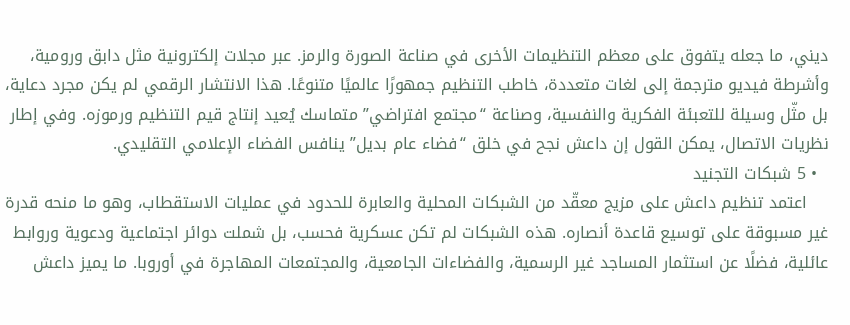ديني، ما جعله يتفوق على معظم التنظيمات الأخرى في صناعة الصورة والرمز. عبر مجلات إلكترونية مثل دابق ورومية، وأشرطة فيديو مترجمة إلى لغات متعددة، خاطب التنظيم جمهورًا عالميًا متنوعًا. هذا الانتشار الرقمي لم يكن مجرد دعاية، بل مثّل وسيلة للتعبئة الفكرية والنفسية، وصناعة “مجتمع افتراضي” متماسك يُعيد إنتاج قيم التنظيم ورموزه. وفي إطار نظريات الاتصال، يمكن القول إن داعش نجح في خلق “فضاء عام بديل” ينافس الفضاء الإعلامي التقليدي.
  • 5 شبكات التجنيد
    اعتمد تنظيم داعش على مزيج معقّد من الشبكات المحلية والعابرة للحدود في عمليات الاستقطاب، وهو ما منحه قدرة غير مسبوقة على توسيع قاعدة أنصاره. هذه الشبكات لم تكن عسكرية فحسب، بل شملت دوائر اجتماعية ودعوية وروابط عائلية، فضلًا عن استثمار المساجد غير الرسمية، والفضاءات الجامعية، والمجتمعات المهاجرة في أوروبا. ما يميز داعش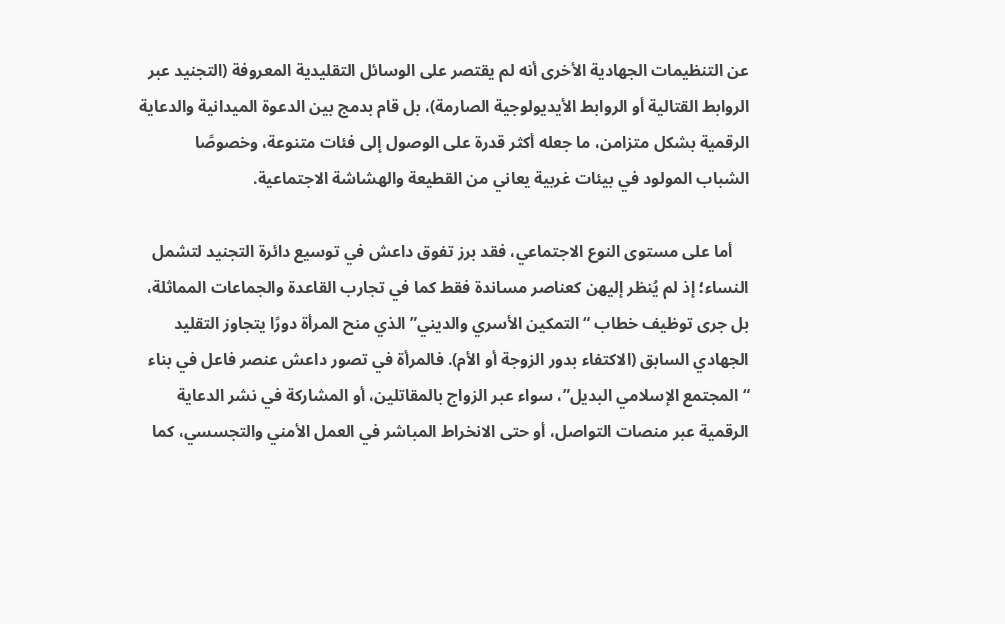عن التنظيمات الجهادية الأخرى أنه لم يقتصر على الوسائل التقليدية المعروفة (التجنيد عبر الروابط القتالية أو الروابط الأيديولوجية الصارمة)، بل قام بدمج بين الدعوة الميدانية والدعاية الرقمية بشكل متزامن، ما جعله أكثر قدرة على الوصول إلى فئات متنوعة، وخصوصًا الشباب المولود في بيئات غربية يعاني من القطيعة والهشاشة الاجتماعية.

    أما على مستوى النوع الاجتماعي، فقد برز تفوق داعش في توسيع دائرة التجنيد لتشمل النساء؛ إذ لم يُنظر إليهن كعناصر مساندة فقط كما في تجارب القاعدة والجماعات المماثلة، بل جرى توظيف خطاب “التمكين الأسري والديني” الذي منح المرأة دورًا يتجاوز التقليد الجهادي السابق (الاكتفاء بدور الزوجة أو الأم). فالمرأة في تصور داعش عنصر فاعل في بناء “المجتمع الإسلامي البديل”، سواء عبر الزواج بالمقاتلين، أو المشاركة في نشر الدعاية الرقمية عبر منصات التواصل، أو حتى الانخراط المباشر في العمل الأمني والتجسسي، كما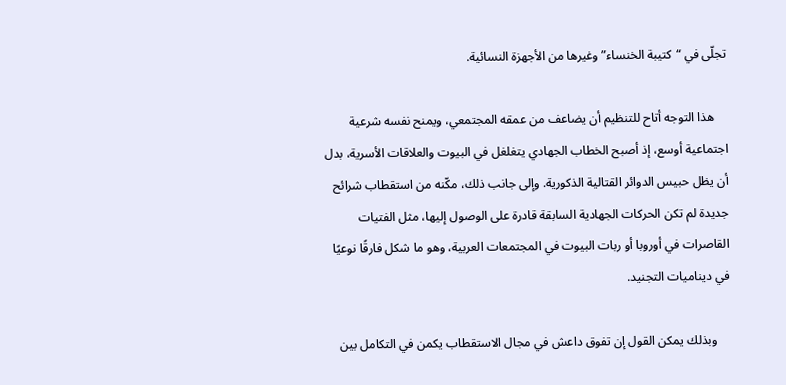تجلّى في “كتيبة الخنساء” وغيرها من الأجهزة النسائية.

    هذا التوجه أتاح للتنظيم أن يضاعف من عمقه المجتمعي، ويمنح نفسه شرعية اجتماعية أوسع، إذ أصبح الخطاب الجهادي يتغلغل في البيوت والعلاقات الأسرية، بدل أن يظل حبيس الدوائر القتالية الذكورية. وإلى جانب ذلك، مكّنه من استقطاب شرائح جديدة لم تكن الحركات الجهادية السابقة قادرة على الوصول إليها، مثل الفتيات القاصرات في أوروبا أو ربات البيوت في المجتمعات العربية، وهو ما شكل فارقًا نوعيًا في ديناميات التجنيد.

    وبذلك يمكن القول إن تفوق داعش في مجال الاستقطاب يكمن في التكامل بين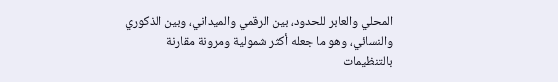المحلي والعابر للحدود، بين الرقمي والميداني، وبين الذكوري والنسائي، وهو ما جعله أكثر شمولية ومرونة مقارنة بالتنظيمات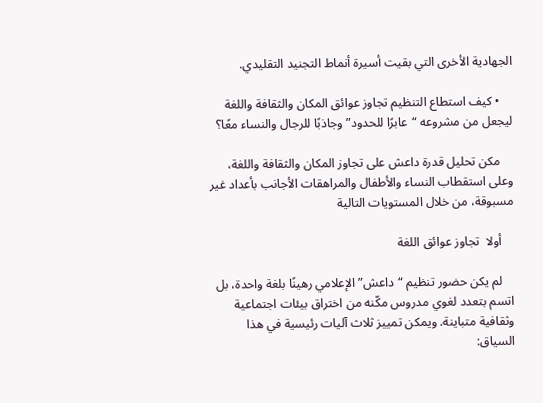الجهادية الأخرى التي بقيت أسيرة أنماط التجنيد التقليدي.

    • كيف استطاع التنظيم تجاوز عوائق المكان والثقافة واللغة ليجعل من مشروعه “عابرًا للحدود” وجاذبًا للرجال والنساء معًا؟

    مكن تحليل قدرة داعش على تجاوز المكان والثقافة واللغة، وعلى استقطاب النساء والأطفال والمراهقات الأجانب بأعداد غير مسبوقة، من خلال المستويات التالية

    أولا  تجاوز عوائق اللغة

    لم يكن حضور تنظيم “داعش” الإعلامي رهينًا بلغة واحدة، بل اتسم بتعدد لغوي مدروس مكّنه من اختراق بيئات اجتماعية وثقافية متباينة. ويمكن تمييز ثلاث آليات رئيسية في هذا السياق: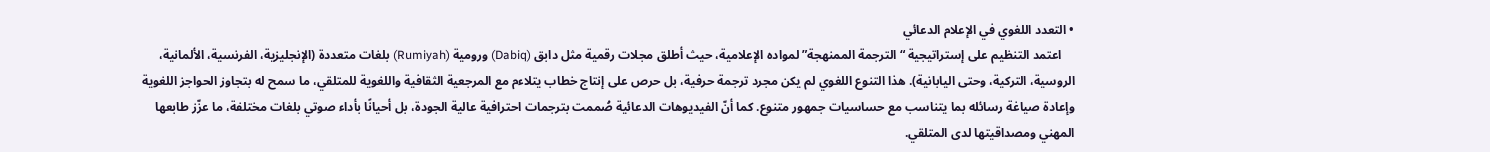• التعدد اللغوي في الإعلام الدعائي
    اعتمد التنظيم على إستراتيجية “الترجمة الممنهجة” لمواده الإعلامية، حيث أطلق مجلات رقمية مثل دابق (Dabiq) ورومية (Rumiyah) بلغات متعددة (الإنجليزية، الفرنسية، الألمانية، الروسية، التركية، وحتى اليابانية). هذا التنوع اللغوي لم يكن مجرد ترجمة حرفية، بل حرص على إنتاج خطاب يتلاءم مع المرجعية الثقافية واللغوية للمتلقي، ما سمح له بتجاوز الحواجز اللغوية وإعادة صياغة رسائله بما يتناسب مع حساسيات جمهور متنوع. كما أنّ الفيديوهات الدعائية صُممت بترجمات احترافية عالية الجودة، بل أحيانًا بأداء صوتي بلغات مختلفة، ما عزّز طابعها المهني ومصداقيتها لدى المتلقي.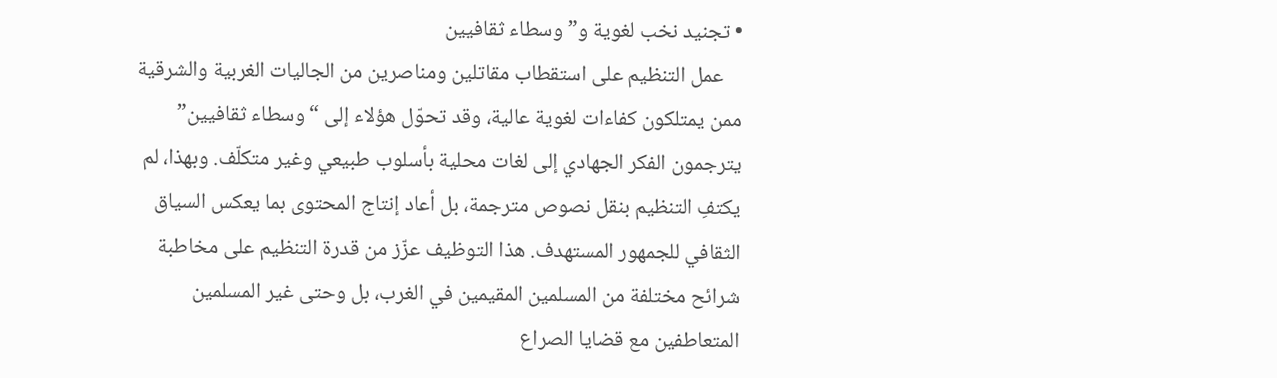• تجنيد نخب لغوية و”وسطاء ثقافيين
    عمل التنظيم على استقطاب مقاتلين ومناصرين من الجاليات الغربية والشرقية ممن يمتلكون كفاءات لغوية عالية، وقد تحوّل هؤلاء إلى “وسطاء ثقافيين” يترجمون الفكر الجهادي إلى لغات محلية بأسلوب طبيعي وغير متكلّف. وبهذا، لم يكتفِ التنظيم بنقل نصوص مترجمة، بل أعاد إنتاج المحتوى بما يعكس السياق الثقافي للجمهور المستهدف. هذا التوظيف عزّز من قدرة التنظيم على مخاطبة شرائح مختلفة من المسلمين المقيمين في الغرب، بل وحتى غير المسلمين المتعاطفين مع قضايا الصراع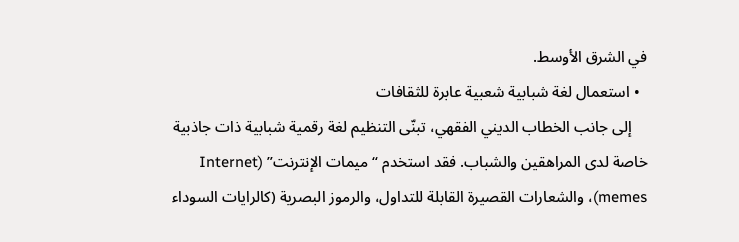في الشرق الأوسط.
  • استعمال لغة شبابية شعبية عابرة للثقافات
    إلى جانب الخطاب الديني الفقهي، تبنّى التنظيم لغة رقمية شبابية ذات جاذبية خاصة لدى المراهقين والشباب. فقد استخدم “ميمات الإنترنت” (Internet memes)، والشعارات القصيرة القابلة للتداول، والرموز البصرية (كالرايات السوداء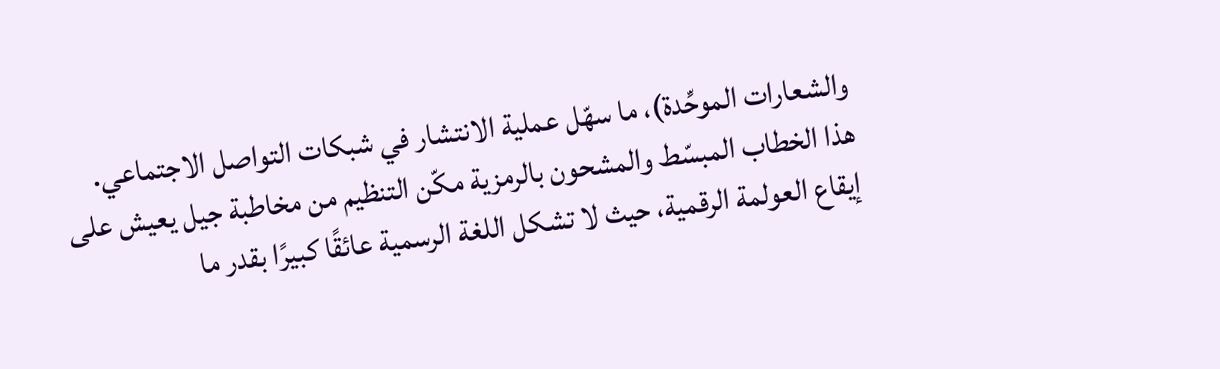والشعارات الموحِّدة)، ما سهّل عملية الانتشار في شبكات التواصل الاجتماعي. هذا الخطاب المبسّط والمشحون بالرمزية مكّن التنظيم من مخاطبة جيل يعيش على إيقاع العولمة الرقمية، حيث لا تشكل اللغة الرسمية عائقًا كبيرًا بقدر ما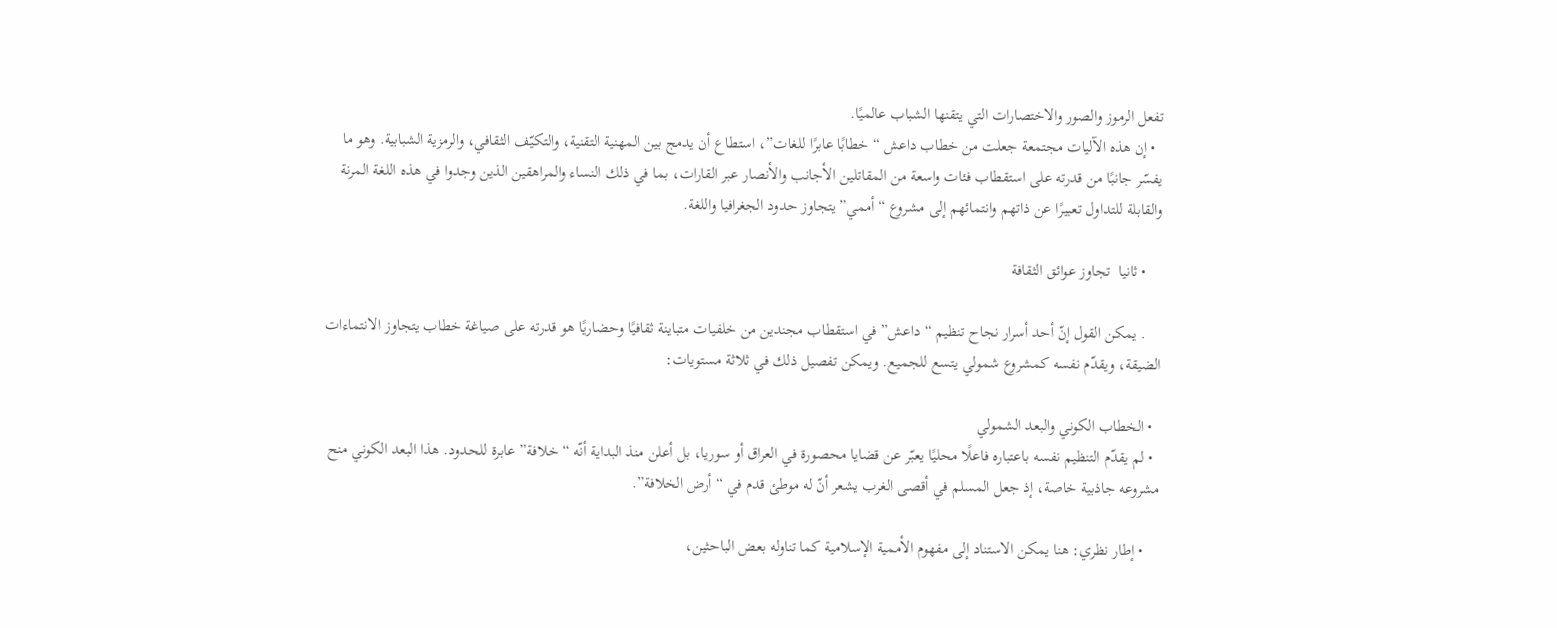تفعل الرموز والصور والاختصارات التي يتقنها الشباب عالميًا.
  • إن هذه الآليات مجتمعة جعلت من خطاب داعش “خطابًا عابرًا للغات”، استطاع أن يدمج بين المهنية التقنية، والتكيّف الثقافي، والرمزية الشبابية. وهو ما يفسّر جانبًا من قدرته على استقطاب فئات واسعة من المقاتلين الأجانب والأنصار عبر القارات، بما في ذلك النساء والمراهقين الذين وجدوا في هذه اللغة المرنة والقابلة للتداول تعبيرًا عن ذاتهم وانتمائهم إلى مشروع “أممي” يتجاوز حدود الجغرافيا واللغة.

    • ثانيا  تجاوز عوائق الثقافة

    . يمكن القول إنّ أحد أسرار نجاح تنظيم “داعش” في استقطاب مجندين من خلفيات متباينة ثقافيًا وحضاريًا هو قدرته على صياغة خطاب يتجاوز الانتماءات الضيقة، ويقدّم نفسه كمشروع شمولي يتسع للجميع. ويمكن تفصيل ذلك في ثلاثة مستويات:

  • الخطاب الكوني والبعد الشمولي
  • لم يقدّم التنظيم نفسه باعتباره فاعلًا محليًا يعبّر عن قضايا محصورة في العراق أو سوريا، بل أعلن منذ البداية أنّه “خلافة” عابرة للحدود. هذا البعد الكوني منح مشروعه جاذبية خاصة، إذ جعل المسلم في أقصى الغرب يشعر أنّ له موطئ قدم في “أرض الخلافة”.

    • إطار نظري: هنا يمكن الاستناد إلى مفهوم الأممية الإسلامية كما تناوله بعض الباحثين،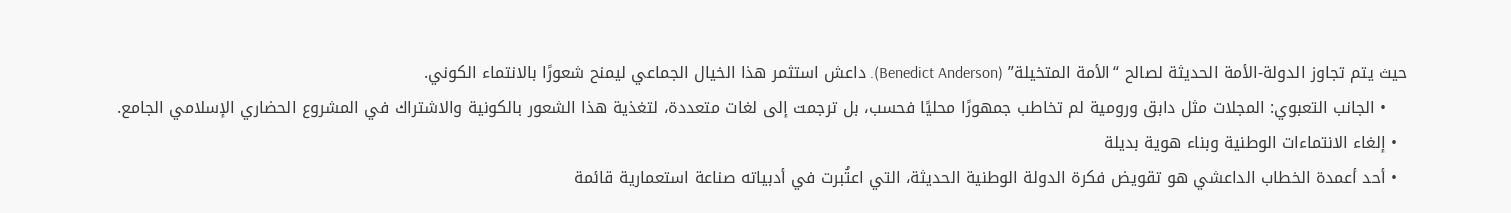حيث يتم تجاوز الدولة-الأمة الحديثة لصالح “الأمة المتخيلة” (Benedict Anderson). داعش استثمر هذا الخيال الجماعي ليمنح شعورًا بالانتماء الكوني.
    • الجانب التعبوي: المجلات مثل دابق ورومية لم تخاطب جمهورًا محليًا فحسب، بل ترجمت إلى لغات متعددة، لتغذية هذا الشعور بالكونية والاشتراك في المشروع الحضاري الإسلامي الجامع.
  • إلغاء الانتماءات الوطنية وبناء هوية بديلة
  • أحد أعمدة الخطاب الداعشي هو تقويض فكرة الدولة الوطنية الحديثة، التي اعتُبرت في أدبياته صناعة استعمارية قائمة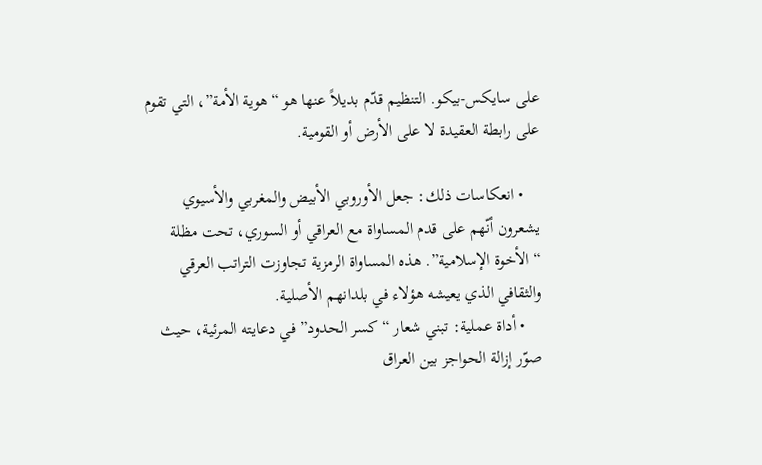على سايكس-بيكو. التنظيم قدّم بديلاً عنها هو “هوية الأمة”، التي تقوم على رابطة العقيدة لا على الأرض أو القومية.

    • انعكاسات ذلك: جعل الأوروبي الأبيض والمغربي والأسيوي يشعرون أنّهم على قدم المساواة مع العراقي أو السوري، تحت مظلة “الأخوة الإسلامية”. هذه المساواة الرمزية تجاوزت التراتب العرقي والثقافي الذي يعيشه هؤلاء في بلدانهم الأصلية.
    • أداة عملية: تبني شعار “كسر الحدود” في دعايته المرئية، حيث صوّر إزالة الحواجز بين العراق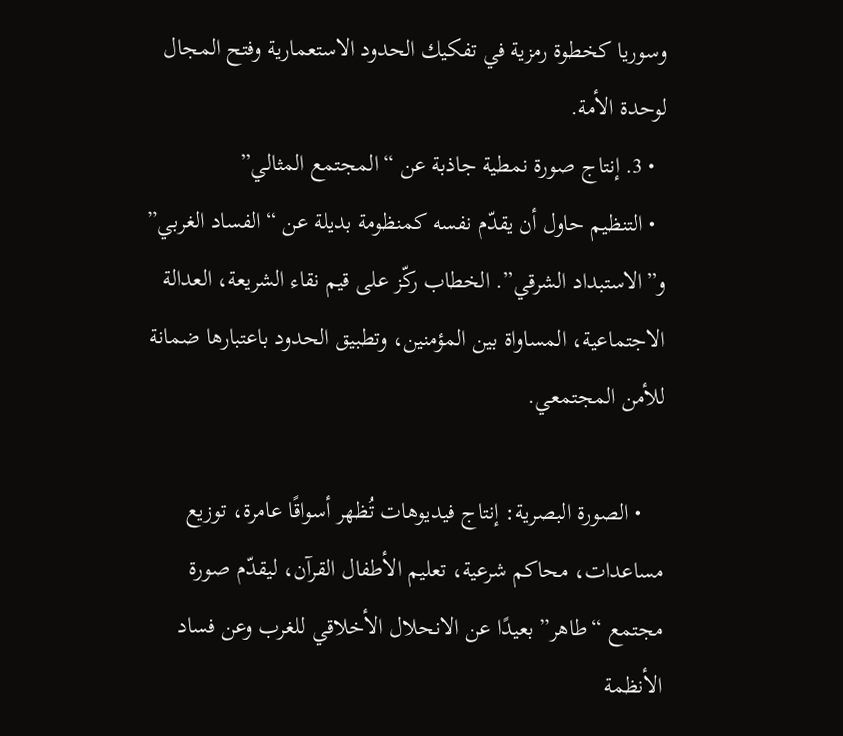وسوريا كخطوة رمزية في تفكيك الحدود الاستعمارية وفتح المجال لوحدة الأمة.
  • 3. إنتاج صورة نمطية جاذبة عن “المجتمع المثالي”
  • التنظيم حاول أن يقدّم نفسه كمنظومة بديلة عن “الفساد الغربي” و”الاستبداد الشرقي”. الخطاب ركّز على قيم نقاء الشريعة، العدالة الاجتماعية، المساواة بين المؤمنين، وتطبيق الحدود باعتبارها ضمانة للأمن المجتمعي.

    • الصورة البصرية: إنتاج فيديوهات تُظهر أسواقًا عامرة، توزيع مساعدات، محاكم شرعية، تعليم الأطفال القرآن، ليقدّم صورة مجتمع “طاهر” بعيدًا عن الانحلال الأخلاقي للغرب وعن فساد الأنظمة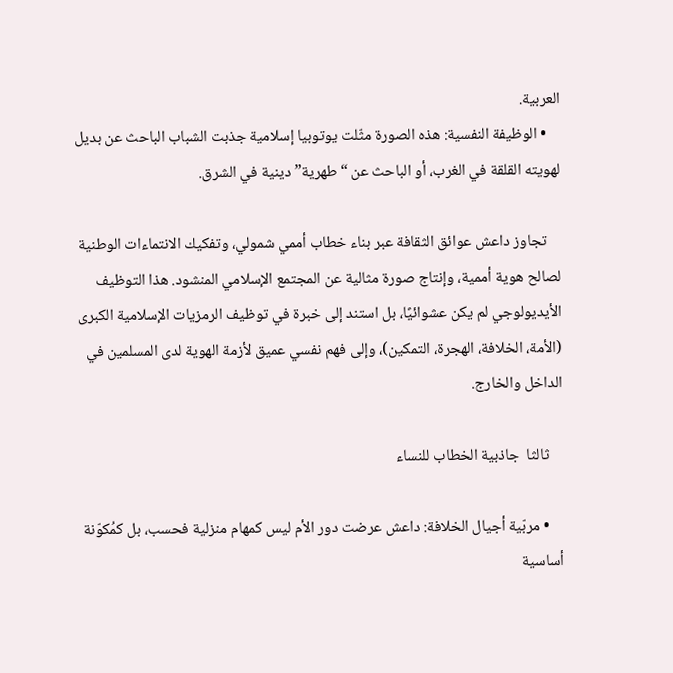العربية.
    • الوظيفة النفسية: هذه الصورة مثّلت يوتوبيا إسلامية جذبت الشباب الباحث عن بديل لهويته القلقة في الغرب، أو الباحث عن “طهرية” دينية في الشرق.

    تجاوز داعش عوائق الثقافة عبر بناء خطاب أممي شمولي، وتفكيك الانتماءات الوطنية لصالح هوية أممية، وإنتاج صورة مثالية عن المجتمع الإسلامي المنشود. هذا التوظيف الأيديولوجي لم يكن عشوائيًا، بل استند إلى خبرة في توظيف الرمزيات الإسلامية الكبرى (الأمة، الخلافة، الهجرة، التمكين)، وإلى فهم نفسي عميق لأزمة الهوية لدى المسلمين في الداخل والخارج.

    ثالثا  جاذبية الخطاب للنساء

    • مربّية أجيال الخلافة: داعش عرضت دور الأم ليس كمهام منزلية فحسب، بل كمُكوّنة أساسية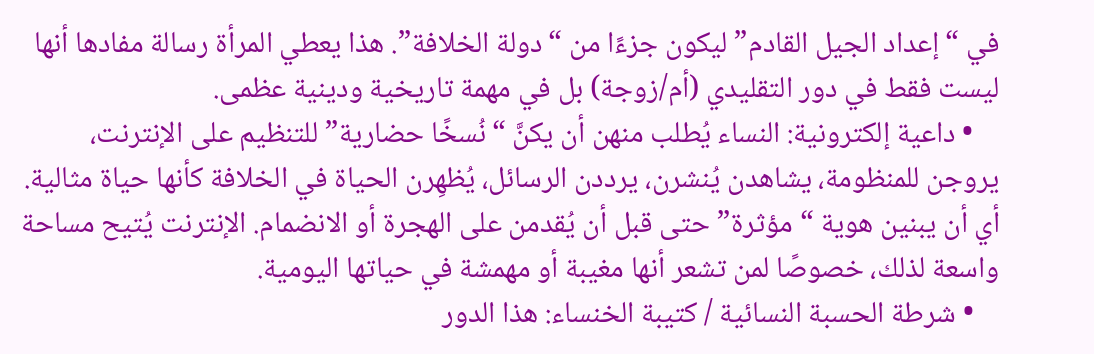في “إعداد الجيل القادم” ليكون جزءًا من “دولة الخلافة”. هذا يعطي المرأة رسالة مفادها أنها ليست فقط في دور التقليدي (أم/زوجة) بل في مهمة تاريخية ودينية عظمى.
    • داعية إلكترونية: النساء يُطلب منهن أن يكنَّ “نُسخًا حضارية” للتنظيم على الإنترنت، يروجن للمنظومة، يشاهدن يُنشرن، يرددن الرسائل، يُظهِرن الحياة في الخلافة كأنها حياة مثالية. أي أن يبنين هوية “مؤثرة” حتى قبل أن يُقدمن على الهجرة أو الانضمام. الإنترنت يُتيح مساحة واسعة لذلك، خصوصًا لمن تشعر أنها مغيبة أو مهمشة في حياتها اليومية.
    • شرطة الحسبة النسائية / كتيبة الخنساء: هذا الدور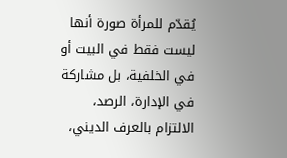يُقدّم للمرأة صورة أنها ليست فقط في البيت أو في الخلفية، بل مشاركة في الإدارة، الرصد، الالتزام بالعرف الديني،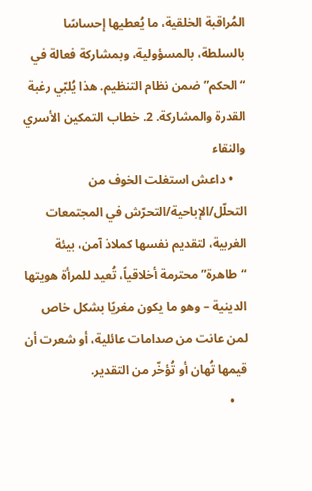المُراقبة الخلقية، ما يُعطيها إحساسًا بالسلطة، بالمسؤولية، وبمشاركة فعالة في “الحكم” ضمن نظام التنظيم. هذا يُلبّي رغبة القدرة والمشاركة. 2. خطاب التمكين الأسري والنقاء
    • داعش استغلت الخوف من التحلّل/الإباحية/التحرّش في المجتمعات الغربية، لتقديم نفسها كملاذ آمن، بيئة “طاهرة” محترمة أخلاقياً، تُعيد للمرأة هويتها الدينية – وهو ما يكون مغريًا بشكل خاص لمن عانت من صدامات عائلية، أو شعرت أن قيمها تُهان أو تُؤخّر من التقدير.
    •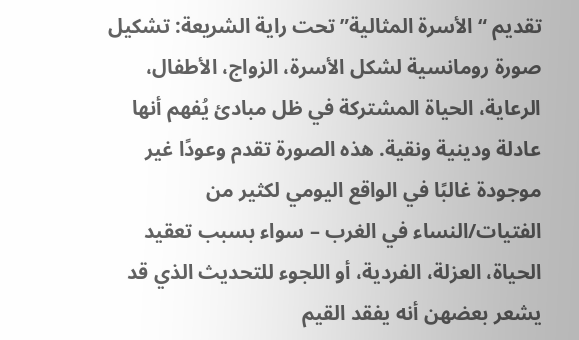تقديم “الأسرة المثالية” تحت راية الشريعة: تشكيل صورة رومانسية لشكل الأسرة، الزواج، الأطفال، الرعاية، الحياة المشتركة في ظل مبادئ يُفهم أنها عادلة ودينية ونقية. هذه الصورة تقدم وعودًا غير موجودة غالبًا في الواقع اليومي لكثير من الفتيات/النساء في الغرب – سواء بسبب تعقيد الحياة، العزلة، الفردية، أو اللجوء للتحديث الذي قد يشعر بعضهن أنه يفقد القيم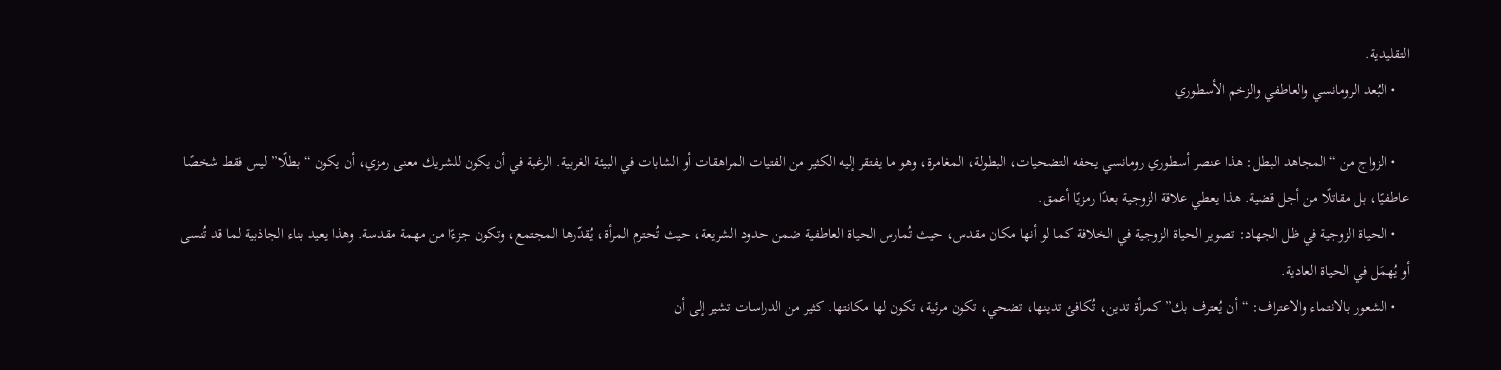التقليدية.
    • البُعد الرومانسي والعاطفي والزخم الأسطوري

    • الزواج من “المجاهد البطل: هذا عنصر أسطوري رومانسي يحفه التضحيات، البطولة، المغامرة، وهو ما يفتقر إليه الكثير من الفتيات المراهقات أو الشابات في البيئة الغربية. الرغبة في أن يكون للشريك معنى رمزي، أن يكون “بطلًا” ليس فقط شخصًا عاطفيًا، بل مقاتلًا من أجل قضية. هذا يعطي علاقة الزوجية بعدًا رمزيًا أعمق.
    • الحياة الزوجية في ظل الجهاد: تصوير الحياة الزوجية في الخلافة كما لو أنها مكان مقدس، حيث تُمارس الحياة العاطفية ضمن حدود الشريعة، حيث تُحترم المرأة، يُقدّرها المجتمع، وتكون جزءًا من مهمة مقدسة. وهذا يعيد بناء الجاذبية لما قد تُنسى أو يُهمَل في الحياة العادية.
    • الشعور بالانتماء والاعتراف: “أن يُعترف بك” كمرأة تدين، تُكافئ تدينها، تضحي، تكون مرئية، تكون لها مكانتها. كثير من الدراسات تشير إلى أن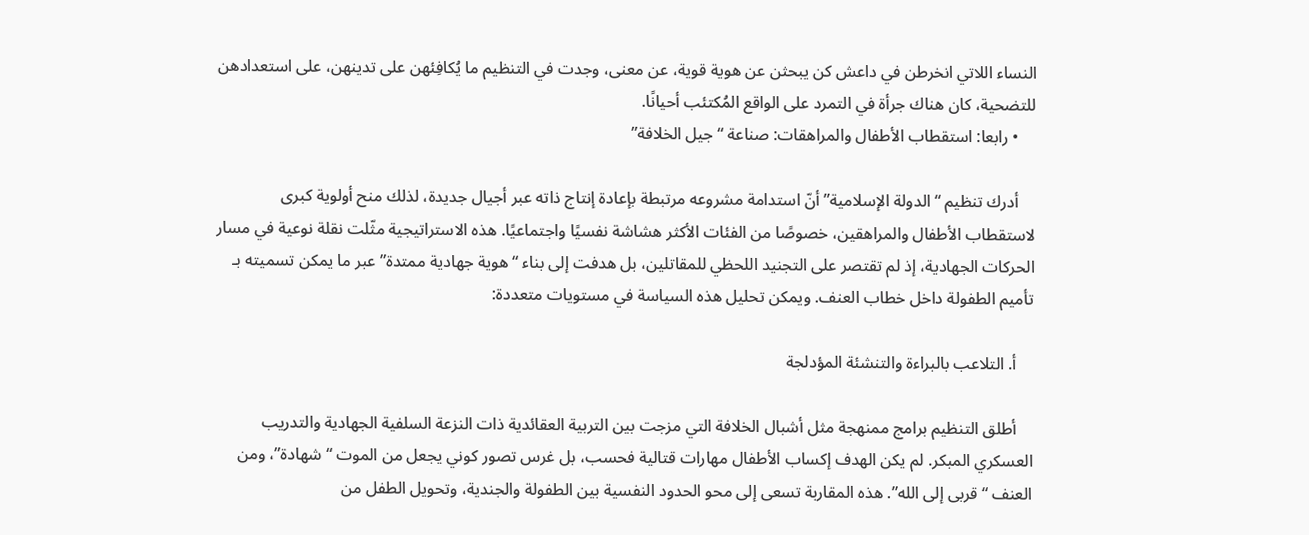النساء اللاتي انخرطن في داعش كن يبحثن عن هوية قوية، عن معنى، وجدت في التنظيم ما يُكافِئهن على تدينهن، على استعدادهن للتضحية، كان هناك جرأة في التمرد على الواقع المُكتئب أحيانًا.
    • رابعا: استقطاب الأطفال والمراهقات: صناعة “جيل الخلافة”

    أدرك تنظيم “الدولة الإسلامية” أنّ استدامة مشروعه مرتبطة بإعادة إنتاج ذاته عبر أجيال جديدة، لذلك منح أولوية كبرى لاستقطاب الأطفال والمراهقين، خصوصًا من الفئات الأكثر هشاشة نفسيًا واجتماعيًا. هذه الاستراتيجية مثّلت نقلة نوعية في مسار الحركات الجهادية، إذ لم تقتصر على التجنيد اللحظي للمقاتلين، بل هدفت إلى بناء “هوية جهادية ممتدة” عبر ما يمكن تسميته بـ تأميم الطفولة داخل خطاب العنف. ويمكن تحليل هذه السياسة في مستويات متعددة:

    أ. التلاعب بالبراءة والتنشئة المؤدلجة

    أطلق التنظيم برامج ممنهجة مثل أشبال الخلافة التي مزجت بين التربية العقائدية ذات النزعة السلفية الجهادية والتدريب العسكري المبكر. لم يكن الهدف إكساب الأطفال مهارات قتالية فحسب، بل غرس تصور كوني يجعل من الموت “شهادة”، ومن العنف “قربى إلى الله”. هذه المقاربة تسعى إلى محو الحدود النفسية بين الطفولة والجندية، وتحويل الطفل من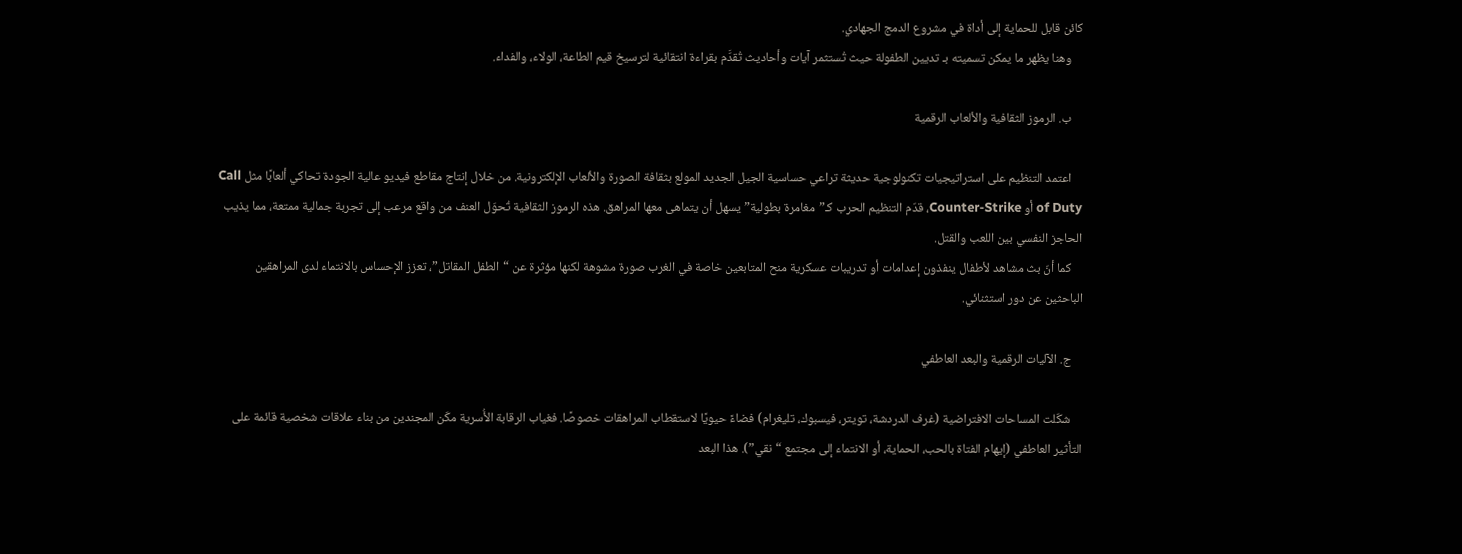كائن قابل للحماية إلى أداة في مشروع الدمج الجهادي.
    وهنا يظهر ما يمكن تسميته بـ تديين الطفولة حيث تُستثمر آيات وأحاديث تُقدَّم بقراءة انتقائية لترسيخ قيم الطاعة، الولاء، والفداء.

    ب. الرموز الثقافية والألعاب الرقمية

    اعتمد التنظيم على استراتيجيات تكنولوجية حديثة تراعي حساسية الجيل الجديد المولع بثقافة الصورة والألعاب الإلكترونية. من خلال إنتاج مقاطع فيديو عالية الجودة تحاكي ألعابًا مثل Call of Duty أو Counter-Strike، قدّم التنظيم الحرب كـ”مغامرة بطولية” يسهل أن يتماهى معها المراهق. هذه الرموز الثقافية تُحوّل العنف من واقع مرعب إلى تجربة جمالية ممتعة، مما يذيب الحاجز النفسي بين اللعب والقتل.
    كما أنّ بث مشاهد لأطفال ينفذون إعدامات أو تدريبات عسكرية منح المتابعين خاصة في الغرب صورة مشوهة لكنها مؤثرة عن “الطفل المقاتل”، تعزز الإحساس بالانتماء لدى المراهقين الباحثين عن دور استثنائي.

    ج. الآليات الرقمية والبعد العاطفي

    شكّلت المساحات الافتراضية (غرف الدردشة، تويتر، فيسبوك، تليغرام) فضاءً حيويًا لاستقطاب المراهقات خصوصًا. فغياب الرقابة الأُسرية مكّن المجندين من بناء علاقات شخصية قائمة على التأثير العاطفي (إيهام الفتاة بالحب، الحماية، أو الانتماء إلى مجتمع “نقي”). هذا البعد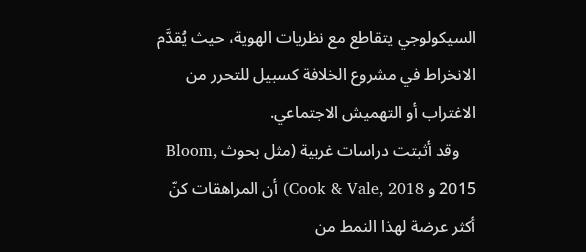السيكولوجي يتقاطع مع نظريات الهوية، حيث يُقدَّم الانخراط في مشروع الخلافة كسبيل للتحرر من الاغتراب أو التهميش الاجتماعي.
    وقد أثبتت دراسات غربية (مثل بحوث Bloom, 2015 و Cook & Vale, 2018) أن المراهقات كنّ أكثر عرضة لهذا النمط من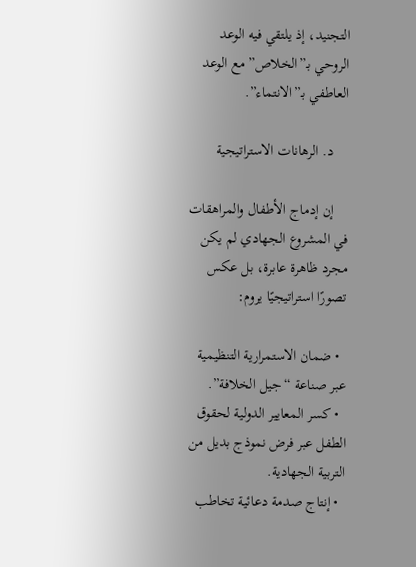التجنيد، إذ يلتقي فيه الوعد الروحي بـ”الخلاص” مع الوعد العاطفي بـ”الانتماء”.

    د. الرهانات الاستراتيجية

    إن إدماج الأطفال والمراهقات في المشروع الجهادي لم يكن مجرد ظاهرة عابرة، بل عكس تصورًا استراتيجيًا يروم:

  • ضمان الاستمرارية التنظيمية عبر صناعة “جيل الخلافة”.
  • كسر المعايير الدولية لحقوق الطفل عبر فرض نموذج بديل من التربية الجهادية.
  • إنتاج صدمة دعائية تخاطب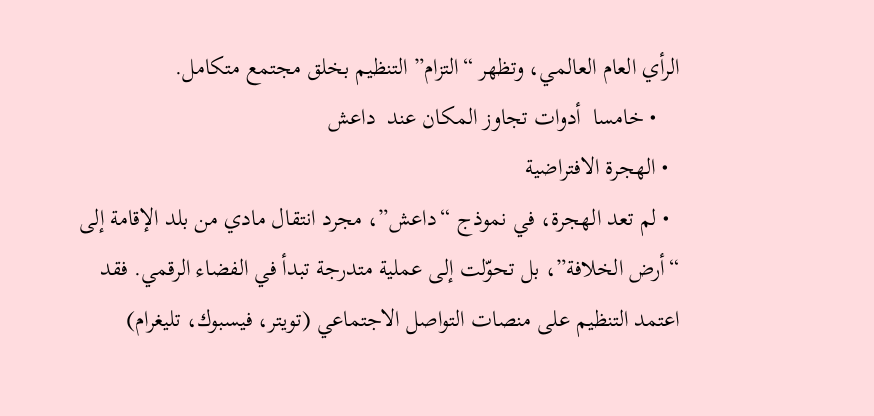الرأي العام العالمي، وتظهر “التزام” التنظيم بخلق مجتمع متكامل.
    • خامسا  أدوات تجاوز المكان عند  داعش
  • الهجرة الافتراضية
  • لم تعد الهجرة، في نموذج “داعش”، مجرد انتقال مادي من بلد الإقامة إلى “أرض الخلافة”، بل تحوّلت إلى عملية متدرجة تبدأ في الفضاء الرقمي. فقد اعتمد التنظيم على منصات التواصل الاجتماعي (تويتر، فيسبوك، تليغرام)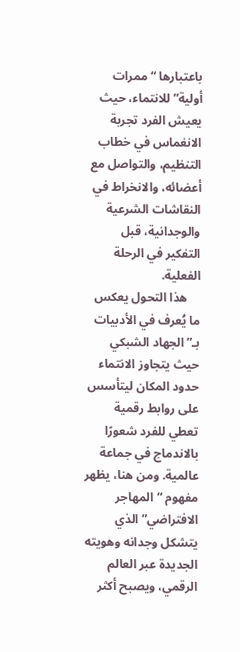باعتبارها “ممرات أولية” للانتماء، حيث يعيش الفرد تجربة الانغماس في خطاب التنظيم، والتواصل مع أعضائه، والانخراط في النقاشات الشرعية والوجدانية، قبل التفكير في الرحلة الفعلية.
    هذا التحول يعكس ما يُعرف في الأدبيات بـ”الجهاد الشبكي حيث يتجاوز الانتماء حدود المكان ليتأسس على روابط رقمية تعطي للفرد شعورًا بالاندماج في جماعة عالمية. ومن هنا، يظهر مفهوم “المهاجر الافتراضي” الذي يتشكل وجدانه وهويته الجديدة عبر العالم الرقمي، ويصبح أكثر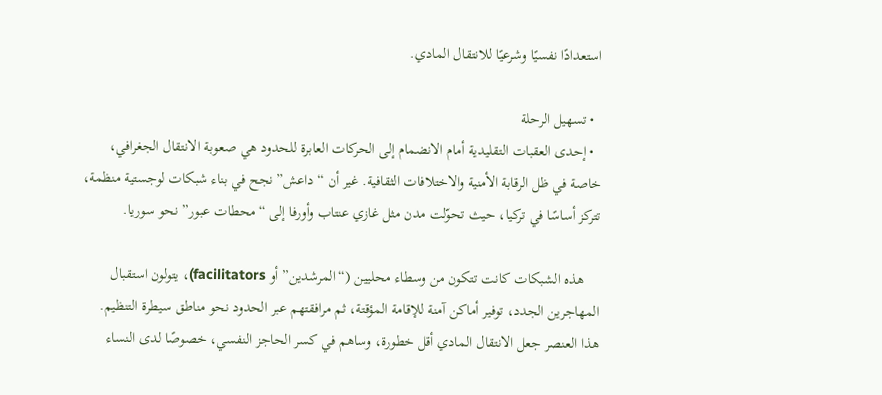استعدادًا نفسيًا وشرعيًا للانتقال المادي.

  • تسهيل الرحلة
  • إحدى العقبات التقليدية أمام الانضمام إلى الحركات العابرة للحدود هي صعوبة الانتقال الجغرافي، خاصة في ظل الرقابة الأمنية والاختلافات الثقافية. غير أن “داعش” نجح في بناء شبكات لوجستية منظمة، تتركز أساسًا في تركيا، حيث تحوّلت مدن مثل غازي عنتاب وأورفا إلى “محطات عبور” نحو سوريا.

    هذه الشبكات كانت تتكون من وسطاء محليين (“المرشدين” أو facilitators)، يتولون استقبال المهاجرين الجدد، توفير أماكن آمنة للإقامة المؤقتة، ثم مرافقتهم عبر الحدود نحو مناطق سيطرة التنظيم. هذا العنصر جعل الانتقال المادي أقل خطورة، وساهم في كسر الحاجز النفسي، خصوصًا لدى النساء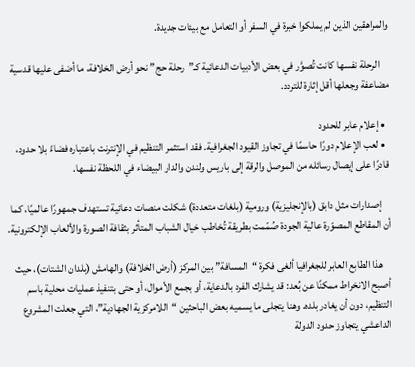والمراهقين الذين لم يملكوا خبرة في السفر أو التعامل مع بيئات جديدة.

    الرحلة نفسها كانت تُصوَّر في بعض الأدبيات الدعائية كـ”رحلة حج” نحو أرض الخلافة، ما أضفى عليها قدسية مضاعفة وجعلها أقل إثارة للتردد.

  • إعلام عابر للحدود
  • لعب الإعلام دورًا حاسمًا في تجاوز القيود الجغرافية. فقد استثمر التنظيم في الإنترنت باعتباره فضاءً بلا حدود، قادرًا على إيصال رسائله من الموصل والرقة إلى باريس ولندن والدار البيضاء في اللحظة نفسها.

    إصدارات مثل دابق (بالإنجليزية) ورومية (بلغات متعددة) شكلت منصات دعائية تستهدف جمهورًا عالميًا، كما أن المقاطع المصوّرة عالية الجودة صُمّمت بطريقة تُخاطب خيال الشباب المتأثر بثقافة الصورة والألعاب الإلكترونية.

    هذا الطابع العابر للجغرافيا ألغى فكرة “المسافة” بين المركز (أرض الخلافة) والهامش (بلدان الشتات)، حيث أصبح الانخراط ممكنًا عن بُعد: قد يشارك الفرد بالدعاية، أو بجمع الأموال، أو حتى بتنفيذ عمليات محلية باسم التنظيم، دون أن يغادر بلده. وهنا يتجلى ما يسميه بعض الباحثين “اللامركزية الجهادية”، التي جعلت المشروع الداعشي يتجاوز حدود الدولة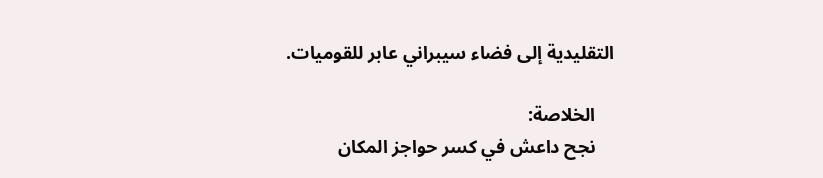التقليدية إلى فضاء سيبراني عابر للقوميات.

    الخلاصة:
    نجح داعش في كسر حواجز المكان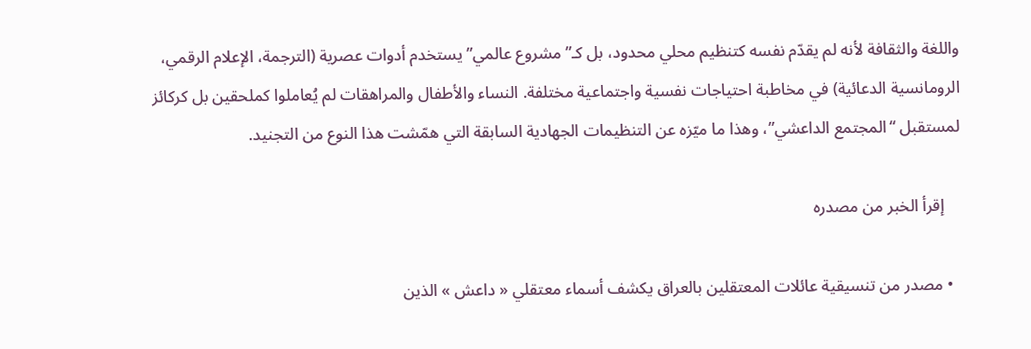واللغة والثقافة لأنه لم يقدّم نفسه كتنظيم محلي محدود، بل كـ”مشروع عالمي” يستخدم أدوات عصرية (الترجمة، الإعلام الرقمي، الرومانسية الدعائية) في مخاطبة احتياجات نفسية واجتماعية مختلفة. النساء والأطفال والمراهقات لم يُعاملوا كملحقين بل كركائز لمستقبل “المجتمع الداعشي”، وهذا ما ميّزه عن التنظيمات الجهادية السابقة التي همّشت هذا النوع من التجنيد.

    إقرأ الخبر من مصدره

  • مصدر من تنسيقية عائلات المعتقلين بالعراق يكشف أسماء معتقلي « داعش » الذين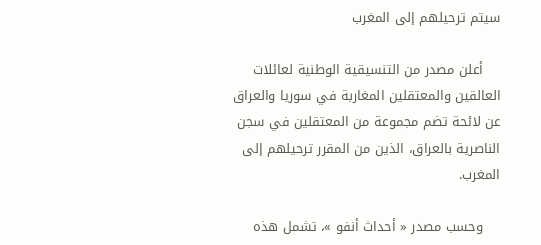سيتم ترحيلهم إلى المغرب

    أعلن مصدر من التنسيقية الوطنية لعائلات العالقين والمعتقلين المغاربة في سوريا والعراق عن لائحة تضم مجموعة من المعتقلين في سجن الناصرية بالعراق، الذين من المقرر ترحيلهم إلى المغرب.

    وحسب مصدر « أحداث أنفو »، تشمل هذه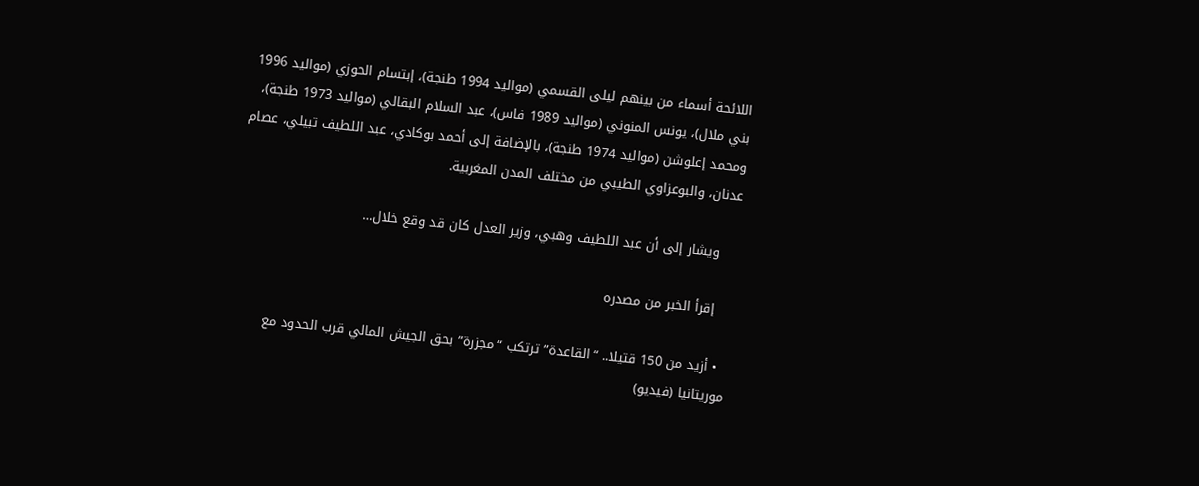اللائحة أسماء من بينهم ليلى القسمي (مواليد 1994 طنجة)، إبتسام الحوزي (مواليد 1996 بني ملال)، يونس المنوني (مواليد 1989 فاس)، عبد السلام البقالي (مواليد 1973 طنجة)، ومحمد إعلوشن (مواليد 1974 طنجة)، بالإضافة إلى أحمد بوكادي، عبد اللطيف تبيلي، عصام عدنان، والبوعزاوي الطيبي من مختلف المدن المغربية.

    ويشار إلى أن عبد اللطيف وهبي، وزير العدل كان قد وقع خلال…

    إقرأ الخبر من مصدره

  • أزيد من 150 قتيلا.. “القاعدة” ترتكب “مجزرة” بحق الجيش المالي قرب الحدود مع موريتانيا (فيديو)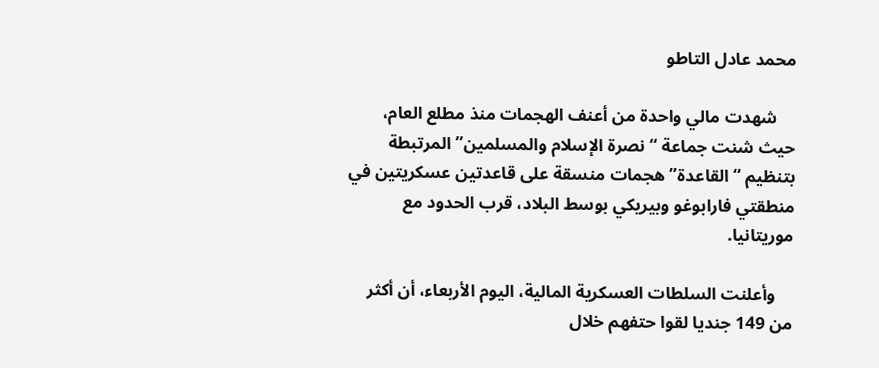محمد عادل التاطو

    شهدت مالي واحدة من أعنف الهجمات منذ مطلع العام، حيث شنت جماعة “نصرة الإسلام والمسلمين” المرتبطة بتنظيم “القاعدة” هجمات منسقة على قاعدتين عسكريتين في منطقتي فارابوغو وبيريكي بوسط البلاد، قرب الحدود مع موريتانيا.

    وأعلنت السلطات العسكرية المالية، اليوم الأربعاء، أن أكثر من 149 جنديا لقوا حتفهم خلال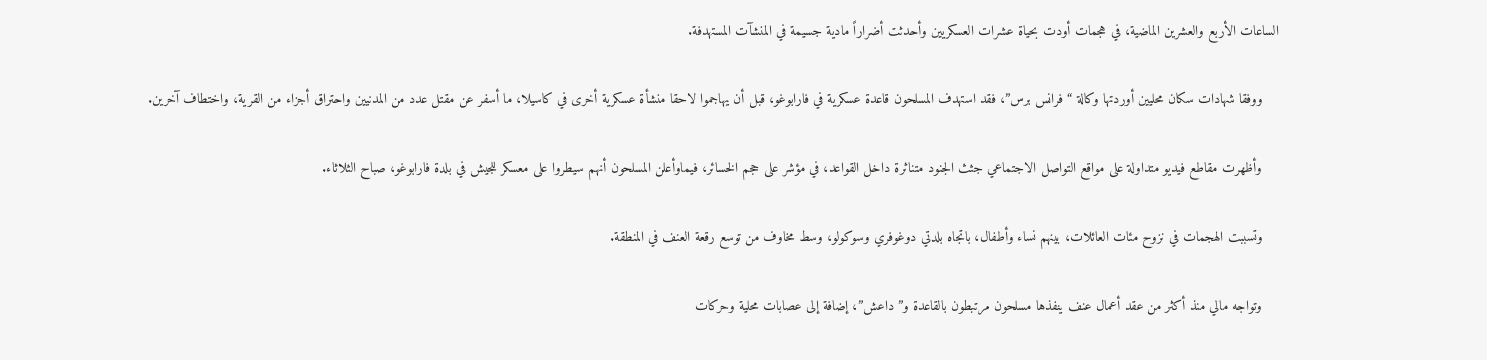الساعات الأربع والعشرين الماضية، في هجمات أودت بحياة عشرات العسكريين وأحدثت أضراراً مادية جسيمة في المنشآت المستهدفة.

    ووفقا شهادات سكان محليين أوردتها وكالة “فرانس برس”، فقد استهدف المسلحون قاعدة عسكرية في فارابوغو، قبل أن يهاجموا لاحقا منشأة عسكرية أخرى في كاسيلا، ما أسفر عن مقتل عدد من المدنيين واحتراق أجزاء من القرية، واختطاف آخرين.

    وأظهرت مقاطع فيديو متداولة على مواقع التواصل الاجتماعي جثث الجنود متناثرة داخل القواعد، في مؤشر على حجم الخسائر، فيماوأعلن المسلحون أنهم سيطروا على معسكر للجيش في بلدة فارابوغو، صباح الثلاثاء.

    وتسببت الهجمات في نزوح مئات العائلات، بينهم نساء وأطفال، باتجاه بلدتي دوغوفري وسوكولو، وسط مخاوف من توسع رقعة العنف في المنطقة.

    وتواجه مالي منذ أكثر من عقد أعمال عنف ينفذها مسلحون مرتبطون بالقاعدة و”داعش”، إضافة إلى عصابات محلية وحركات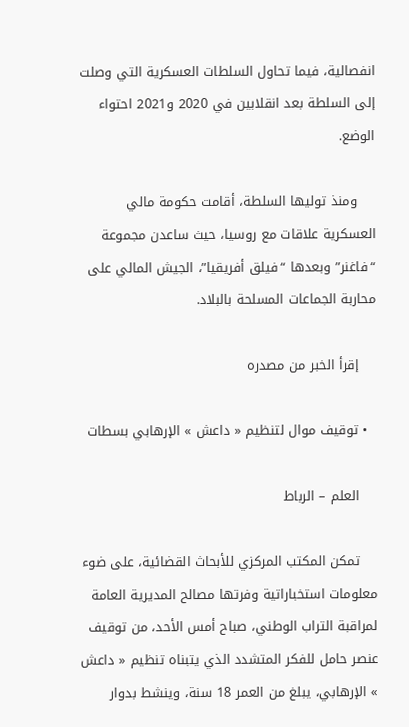انفصالية، فيما تحاول السلطات العسكرية التي وصلت إلى السلطة بعد انقلابين في 2020 و2021 احتواء الوضع.

    ومنذ توليها السلطة، أقامت حكومة مالي العسكرية علاقات مع روسيا، حيث ساعدن مجموعة “فاغنر” وبعدها “فيلق أفريقيا”، الجيش المالي على محاربة الجماعات المسلحة بالبلاد.

    إقرأ الخبر من مصدره

  • توقيف موال لتنظيم « داعش » الإرهابي بسطات

    العلم – الرباط

    تمكن المكتب المركزي للأبحاث القضائية، على ضوء معلومات استخباراتية وفرتها مصالح المديرية العامة لمراقبة التراب الوطني، صباح أمس الأحد، من توقيف عنصر حامل للفكر المتشدد الذي يتبناه تنظيم « داعش » الإرهابي، يبلغ من العمر 18 سنة، وينشط بدوار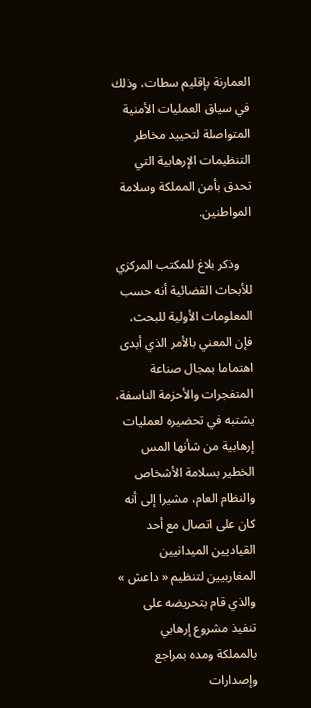العمارنة بإقليم سطات، وذلك في سياق العمليات الأمنية المتواصلة لتحييد مخاطر التنظيمات الإرهابية التي تحدق بأمن المملكة وسلامة المواطنين.

    وذكر بلاغ للمكتب المركزي للأبحاث القضائية أنه حسب المعلومات الأولية للبحث، فإن المعني بالأمر الذي أبدى اهتماما بمجال صناعة المتفجرات والأحزمة الناسفة، يشتبه في تحضيره لعمليات إرهابية من شأنها المس الخطير بسلامة الأشخاص والنظام العام، مشيرا إلى أنه كان على اتصال مع أحد القياديين الميدانيين المغاربيين لتنظيم « داعش » والذي قام بتحريضه على تنفيذ مشروع إرهابي بالمملكة ومده بمراجع وإصدارات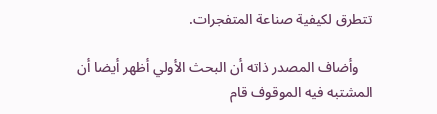تتطرق لكيفية صناعة المتفجرات.

    وأضاف المصدر ذاته أن البحث الأولي أظهر أيضا أن المشتبه فيه الموقوف قام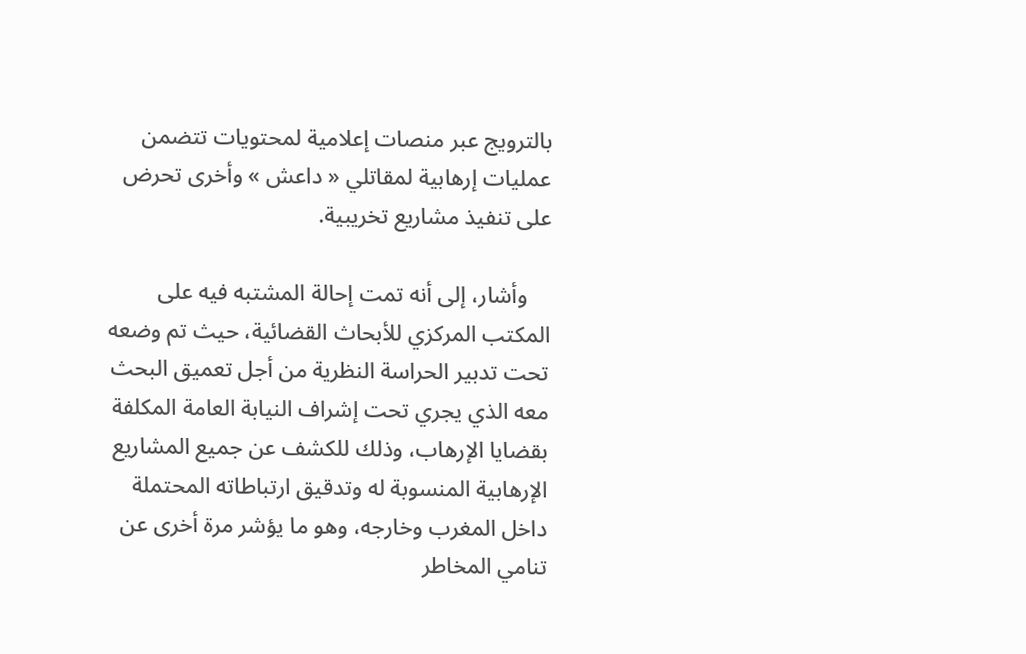بالترويج عبر منصات إعلامية لمحتويات تتضمن عمليات إرهابية لمقاتلي « داعش » وأخرى تحرض على تنفيذ مشاريع تخريبية.

    وأشار، إلى أنه تمت إحالة المشتبه فيه على المكتب المركزي للأبحاث القضائية، حيث تم وضعه تحت تدبير الحراسة النظرية من أجل تعميق البحث معه الذي يجري تحت إشراف النيابة العامة المكلفة بقضايا الإرهاب، وذلك للكشف عن جميع المشاريع الإرهابية المنسوبة له وتدقيق ارتباطاته المحتملة داخل المغرب وخارجه، وهو ما يؤشر مرة أخرى عن تنامي المخاطر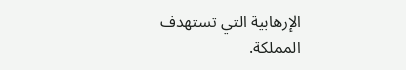الإرهابية التي تستهدف المملكة.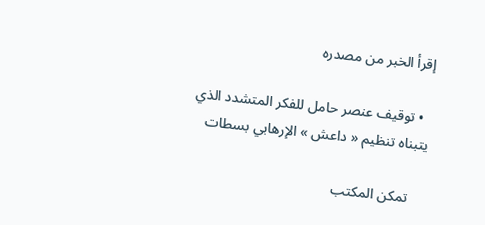إقرأ الخبر من مصدره

  • توقيف عنصر حامل للفكر المتشدد الذي يتبناه تنظيم « داعش » الإرهابي بسطات

    تمكن المكتب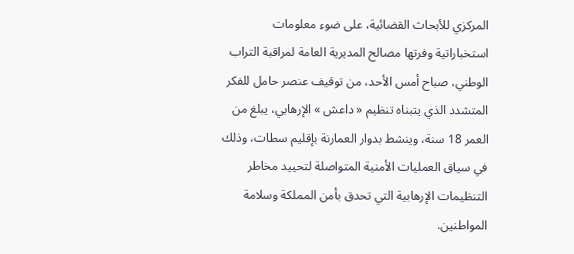المركزي للأبحاث القضائية، على ضوء معلومات استخباراتية وفرتها مصالح المديرية العامة لمراقبة التراب الوطني، صباح أمس الأحد، من توقيف عنصر حامل للفكر المتشدد الذي يتبناه تنظيم « داعش » الإرهابي، يبلغ من العمر 18 سنة، وينشط بدوار العمارنة بإقليم سطات، وذلك في سياق العمليات الأمنية المتواصلة لتحييد مخاطر التنظيمات الإرهابية التي تحدق بأمن المملكة وسلامة المواطنين.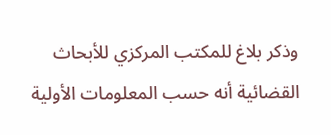وذكر بلاغ للمكتب المركزي للأبحاث القضائية أنه حسب المعلومات الأولية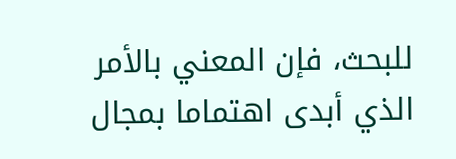للبحث، فإن المعني بالأمر الذي أبدى اهتماما بمجال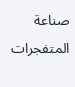صناعة المتفجرات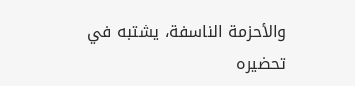والأحزمة الناسفة، يشتبه في تحضيره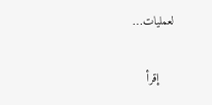لعمليات…

    إقرأ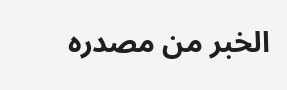الخبر من مصدره